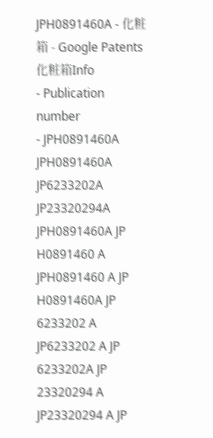JPH0891460A - 化粧箱 - Google Patents
化粧箱Info
- Publication number
- JPH0891460A JPH0891460A JP6233202A JP23320294A JPH0891460A JP H0891460 A JPH0891460 A JP H0891460A JP 6233202 A JP6233202 A JP 6233202A JP 23320294 A JP23320294 A JP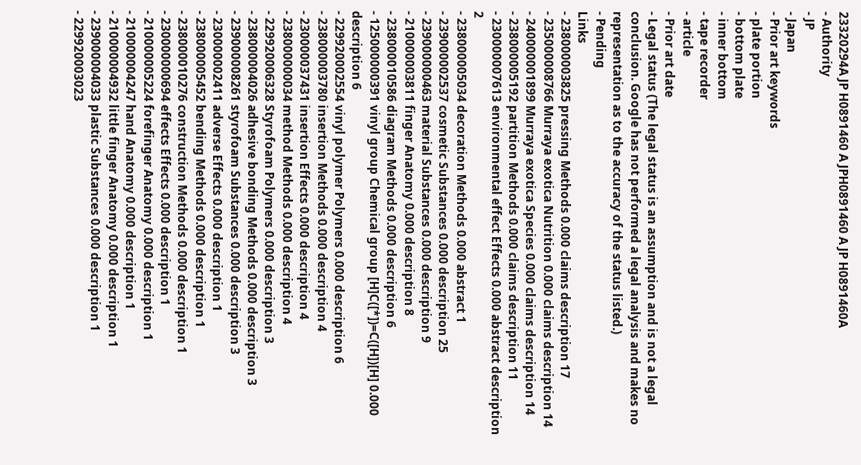23320294A JP H0891460 A JPH0891460 A JP H0891460A
- Authority
- JP
- Japan
- Prior art keywords
- plate portion
- bottom plate
- inner bottom
- tape recorder
- article
- Prior art date
- Legal status (The legal status is an assumption and is not a legal conclusion. Google has not performed a legal analysis and makes no representation as to the accuracy of the status listed.)
- Pending
Links
- 238000003825 pressing Methods 0.000 claims description 17
- 235000008766 Murraya exotica Nutrition 0.000 claims description 14
- 240000001899 Murraya exotica Species 0.000 claims description 14
- 238000005192 partition Methods 0.000 claims description 11
- 230000007613 environmental effect Effects 0.000 abstract description 2
- 238000005034 decoration Methods 0.000 abstract 1
- 239000002537 cosmetic Substances 0.000 description 25
- 239000000463 material Substances 0.000 description 9
- 210000003811 finger Anatomy 0.000 description 8
- 238000010586 diagram Methods 0.000 description 6
- 125000000391 vinyl group Chemical group [H]C([*])=C([H])[H] 0.000 description 6
- 229920002554 vinyl polymer Polymers 0.000 description 6
- 238000003780 insertion Methods 0.000 description 4
- 230000037431 insertion Effects 0.000 description 4
- 238000000034 method Methods 0.000 description 4
- 229920006328 Styrofoam Polymers 0.000 description 3
- 238000004026 adhesive bonding Methods 0.000 description 3
- 239000008261 styrofoam Substances 0.000 description 3
- 230000002411 adverse Effects 0.000 description 1
- 238000005452 bending Methods 0.000 description 1
- 238000010276 construction Methods 0.000 description 1
- 230000000694 effects Effects 0.000 description 1
- 210000005224 forefinger Anatomy 0.000 description 1
- 210000004247 hand Anatomy 0.000 description 1
- 210000004932 little finger Anatomy 0.000 description 1
- 239000004033 plastic Substances 0.000 description 1
- 229920003023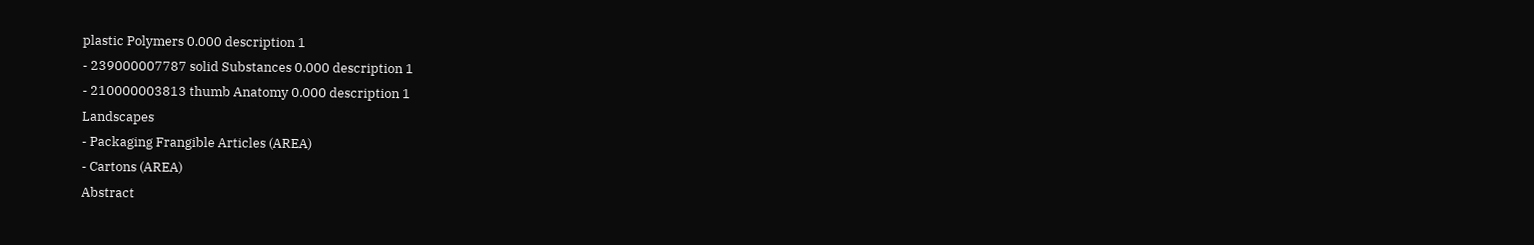plastic Polymers 0.000 description 1
- 239000007787 solid Substances 0.000 description 1
- 210000003813 thumb Anatomy 0.000 description 1
Landscapes
- Packaging Frangible Articles (AREA)
- Cartons (AREA)
Abstract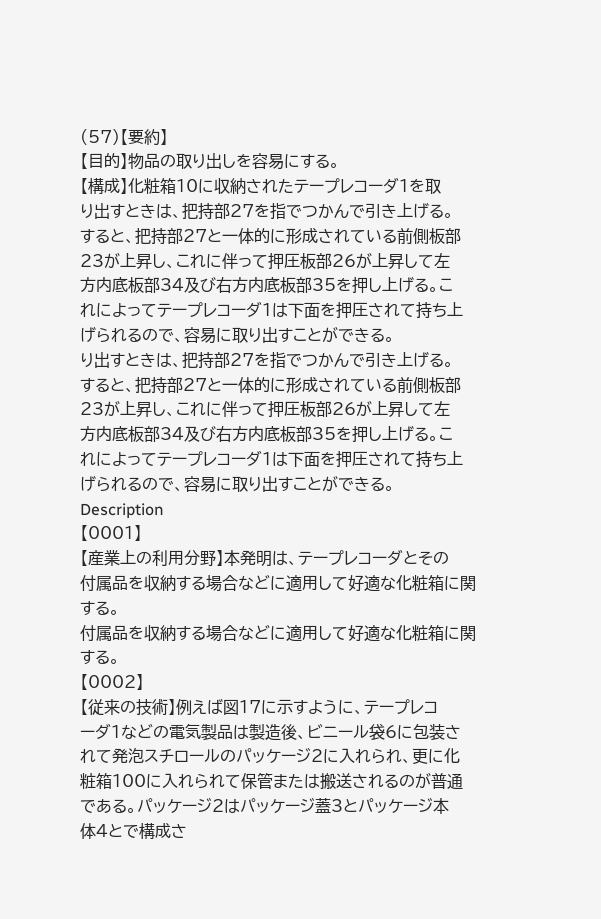(57)【要約】
【目的】物品の取り出しを容易にする。
【構成】化粧箱10に収納されたテープレコーダ1を取
り出すときは、把持部27を指でつかんで引き上げる。
すると、把持部27と一体的に形成されている前側板部
23が上昇し、これに伴って押圧板部26が上昇して左
方内底板部34及び右方内底板部35を押し上げる。こ
れによってテープレコーダ1は下面を押圧されて持ち上
げられるので、容易に取り出すことができる。
り出すときは、把持部27を指でつかんで引き上げる。
すると、把持部27と一体的に形成されている前側板部
23が上昇し、これに伴って押圧板部26が上昇して左
方内底板部34及び右方内底板部35を押し上げる。こ
れによってテープレコーダ1は下面を押圧されて持ち上
げられるので、容易に取り出すことができる。
Description
【0001】
【産業上の利用分野】本発明は、テープレコーダとその
付属品を収納する場合などに適用して好適な化粧箱に関
する。
付属品を収納する場合などに適用して好適な化粧箱に関
する。
【0002】
【従来の技術】例えば図17に示すように、テープレコ
ーダ1などの電気製品は製造後、ビニール袋6に包装さ
れて発泡スチロールのパッケージ2に入れられ、更に化
粧箱100に入れられて保管または搬送されるのが普通
である。パッケージ2はパッケージ蓋3とパッケージ本
体4とで構成さ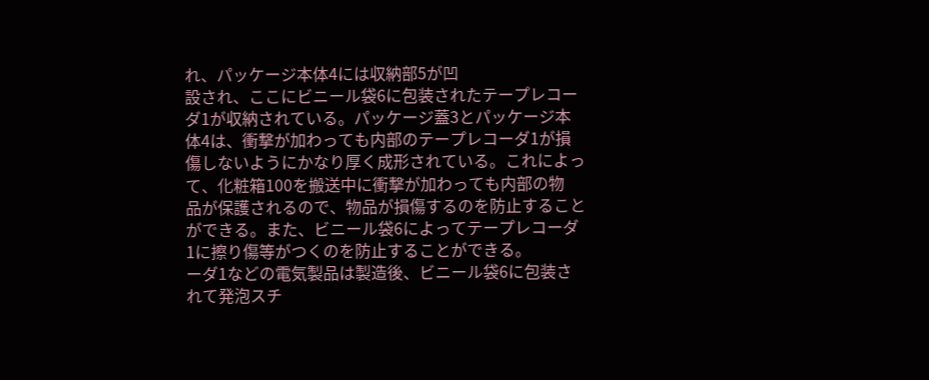れ、パッケージ本体4には収納部5が凹
設され、ここにビニール袋6に包装されたテープレコー
ダ1が収納されている。パッケージ蓋3とパッケージ本
体4は、衝撃が加わっても内部のテープレコーダ1が損
傷しないようにかなり厚く成形されている。これによっ
て、化粧箱100を搬送中に衝撃が加わっても内部の物
品が保護されるので、物品が損傷するのを防止すること
ができる。また、ビニール袋6によってテープレコーダ
1に擦り傷等がつくのを防止することができる。
ーダ1などの電気製品は製造後、ビニール袋6に包装さ
れて発泡スチ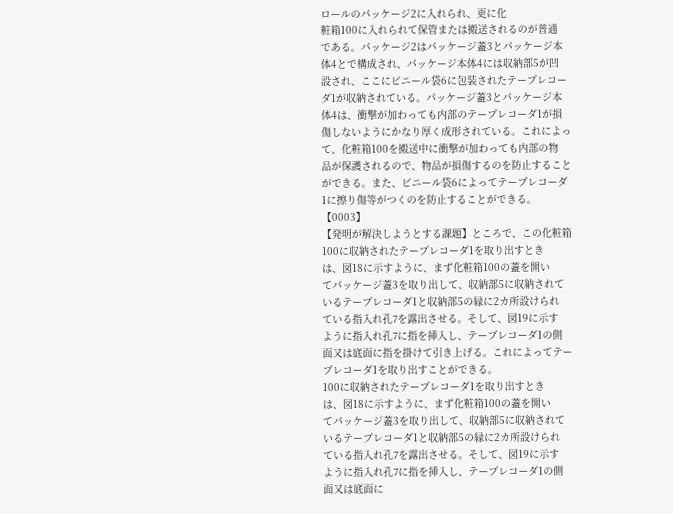ロールのパッケージ2に入れられ、更に化
粧箱100に入れられて保管または搬送されるのが普通
である。パッケージ2はパッケージ蓋3とパッケージ本
体4とで構成され、パッケージ本体4には収納部5が凹
設され、ここにビニール袋6に包装されたテープレコー
ダ1が収納されている。パッケージ蓋3とパッケージ本
体4は、衝撃が加わっても内部のテープレコーダ1が損
傷しないようにかなり厚く成形されている。これによっ
て、化粧箱100を搬送中に衝撃が加わっても内部の物
品が保護されるので、物品が損傷するのを防止すること
ができる。また、ビニール袋6によってテープレコーダ
1に擦り傷等がつくのを防止することができる。
【0003】
【発明が解決しようとする課題】ところで、この化粧箱
100に収納されたテープレコーダ1を取り出すとき
は、図18に示すように、まず化粧箱100の蓋を開い
てパッケージ蓋3を取り出して、収納部5に収納されて
いるテープレコーダ1と収納部5の縁に2カ所設けられ
ている指入れ孔7を露出させる。そして、図19に示す
ように指入れ孔7に指を挿入し、テープレコーダ1の側
面又は底面に指を掛けて引き上げる。これによってテー
プレコーダ1を取り出すことができる。
100に収納されたテープレコーダ1を取り出すとき
は、図18に示すように、まず化粧箱100の蓋を開い
てパッケージ蓋3を取り出して、収納部5に収納されて
いるテープレコーダ1と収納部5の縁に2カ所設けられ
ている指入れ孔7を露出させる。そして、図19に示す
ように指入れ孔7に指を挿入し、テープレコーダ1の側
面又は底面に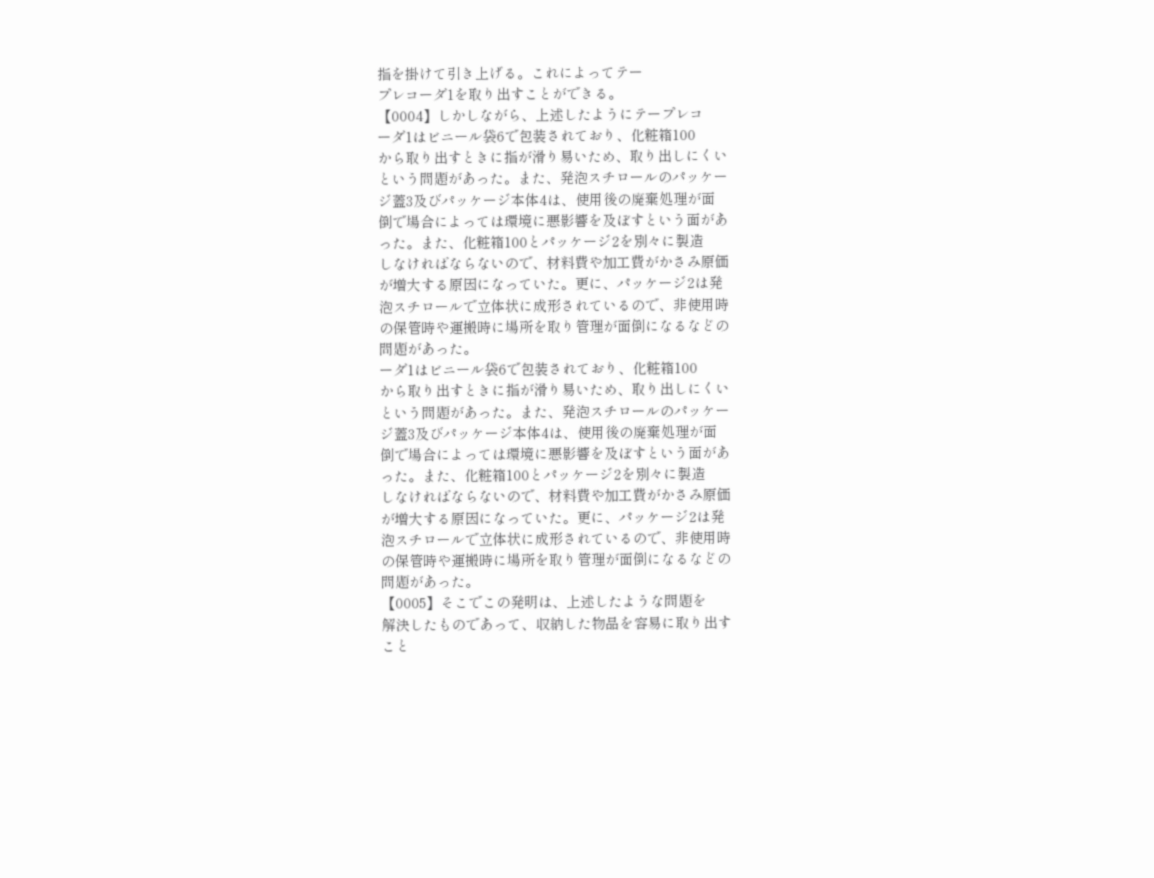指を掛けて引き上げる。これによってテー
プレコーダ1を取り出すことができる。
【0004】しかしながら、上述したようにテープレコ
ーダ1はビニール袋6で包装されており、化粧箱100
から取り出すときに指が滑り易いため、取り出しにくい
という問題があった。また、発泡スチロールのパッケー
ジ蓋3及びパッケージ本体4は、使用後の廃棄処理が面
倒で場合によっては環境に悪影響を及ぼすという面があ
った。また、化粧箱100とパッケージ2を別々に製造
しなければならないので、材料費や加工費がかさみ原価
が増大する原因になっていた。更に、パッケージ2は発
泡スチロールで立体状に成形されているので、非使用時
の保管時や運搬時に場所を取り管理が面倒になるなどの
問題があった。
ーダ1はビニール袋6で包装されており、化粧箱100
から取り出すときに指が滑り易いため、取り出しにくい
という問題があった。また、発泡スチロールのパッケー
ジ蓋3及びパッケージ本体4は、使用後の廃棄処理が面
倒で場合によっては環境に悪影響を及ぼすという面があ
った。また、化粧箱100とパッケージ2を別々に製造
しなければならないので、材料費や加工費がかさみ原価
が増大する原因になっていた。更に、パッケージ2は発
泡スチロールで立体状に成形されているので、非使用時
の保管時や運搬時に場所を取り管理が面倒になるなどの
問題があった。
【0005】そこでこの発明は、上述したような問題を
解決したものであって、収納した物品を容易に取り出す
こと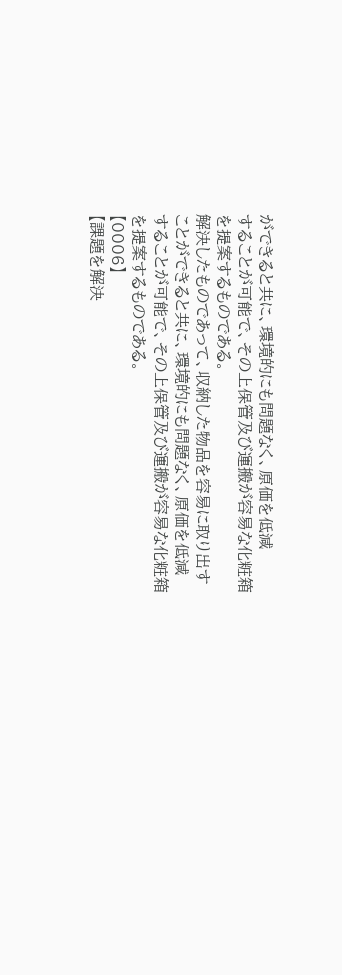ができると共に、環境的にも問題なく、原価を低減
することが可能で、その上保管及び運搬が容易な化粧箱
を提案するものである。
解決したものであって、収納した物品を容易に取り出す
ことができると共に、環境的にも問題なく、原価を低減
することが可能で、その上保管及び運搬が容易な化粧箱
を提案するものである。
【0006】
【課題を解決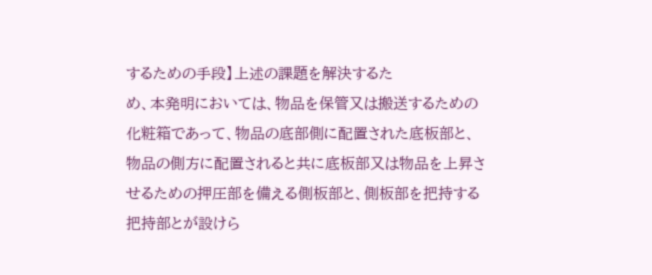するための手段】上述の課題を解決するた
め、本発明においては、物品を保管又は搬送するための
化粧箱であって、物品の底部側に配置された底板部と、
物品の側方に配置されると共に底板部又は物品を上昇さ
せるための押圧部を備える側板部と、側板部を把持する
把持部とが設けら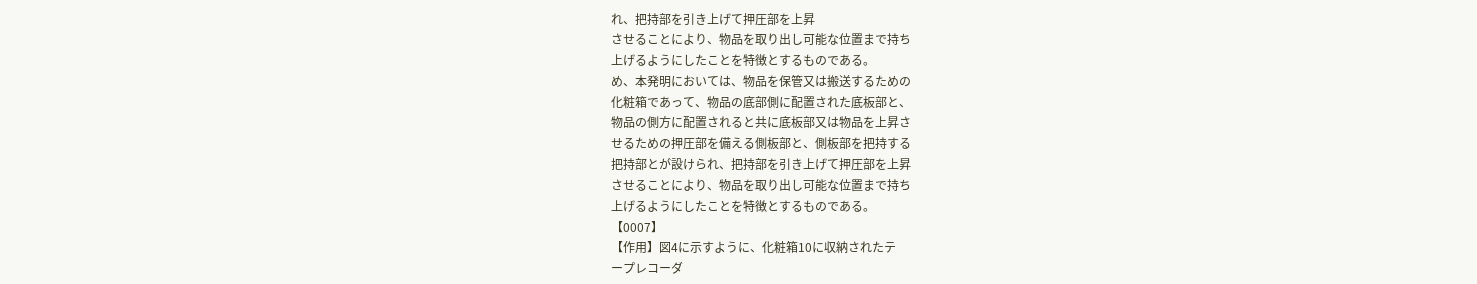れ、把持部を引き上げて押圧部を上昇
させることにより、物品を取り出し可能な位置まで持ち
上げるようにしたことを特徴とするものである。
め、本発明においては、物品を保管又は搬送するための
化粧箱であって、物品の底部側に配置された底板部と、
物品の側方に配置されると共に底板部又は物品を上昇さ
せるための押圧部を備える側板部と、側板部を把持する
把持部とが設けられ、把持部を引き上げて押圧部を上昇
させることにより、物品を取り出し可能な位置まで持ち
上げるようにしたことを特徴とするものである。
【0007】
【作用】図4に示すように、化粧箱10に収納されたテ
ープレコーダ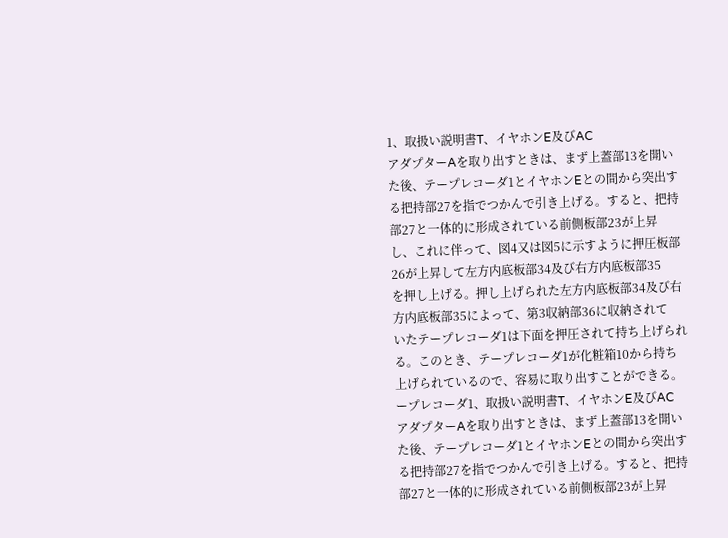1、取扱い説明書T、イヤホンE及びAC
アダプターAを取り出すときは、まず上蓋部13を開い
た後、テープレコーダ1とイヤホンEとの間から突出す
る把持部27を指でつかんで引き上げる。すると、把持
部27と一体的に形成されている前側板部23が上昇
し、これに伴って、図4又は図5に示すように押圧板部
26が上昇して左方内底板部34及び右方内底板部35
を押し上げる。押し上げられた左方内底板部34及び右
方内底板部35によって、第3収納部36に収納されて
いたテープレコーダ1は下面を押圧されて持ち上げられ
る。このとき、テープレコーダ1が化粧箱10から持ち
上げられているので、容易に取り出すことができる。
ープレコーダ1、取扱い説明書T、イヤホンE及びAC
アダプターAを取り出すときは、まず上蓋部13を開い
た後、テープレコーダ1とイヤホンEとの間から突出す
る把持部27を指でつかんで引き上げる。すると、把持
部27と一体的に形成されている前側板部23が上昇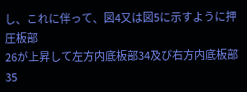し、これに伴って、図4又は図5に示すように押圧板部
26が上昇して左方内底板部34及び右方内底板部35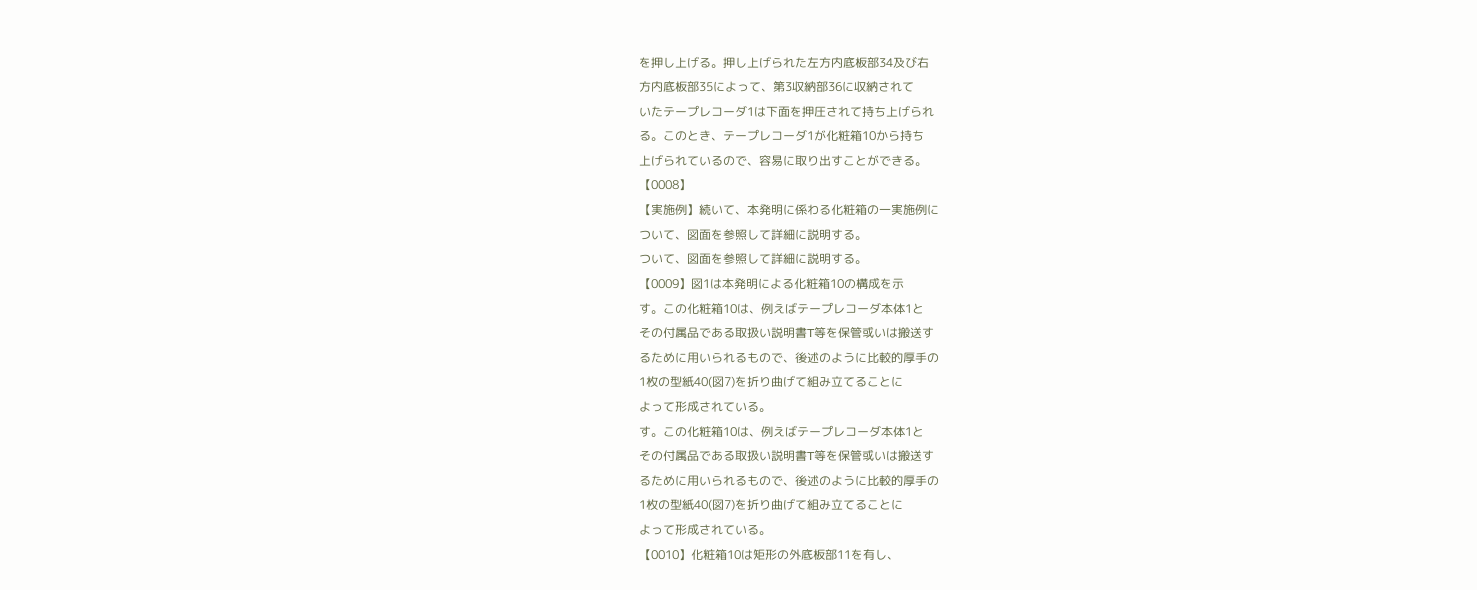を押し上げる。押し上げられた左方内底板部34及び右
方内底板部35によって、第3収納部36に収納されて
いたテープレコーダ1は下面を押圧されて持ち上げられ
る。このとき、テープレコーダ1が化粧箱10から持ち
上げられているので、容易に取り出すことができる。
【0008】
【実施例】続いて、本発明に係わる化粧箱の一実施例に
ついて、図面を参照して詳細に説明する。
ついて、図面を参照して詳細に説明する。
【0009】図1は本発明による化粧箱10の構成を示
す。この化粧箱10は、例えばテープレコーダ本体1と
その付属品である取扱い説明書T等を保管或いは搬送す
るために用いられるもので、後述のように比較的厚手の
1枚の型紙40(図7)を折り曲げて組み立てることに
よって形成されている。
す。この化粧箱10は、例えばテープレコーダ本体1と
その付属品である取扱い説明書T等を保管或いは搬送す
るために用いられるもので、後述のように比較的厚手の
1枚の型紙40(図7)を折り曲げて組み立てることに
よって形成されている。
【0010】化粧箱10は矩形の外底板部11を有し、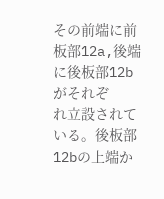その前端に前板部12a,後端に後板部12bがそれぞ
れ立設されている。後板部12bの上端か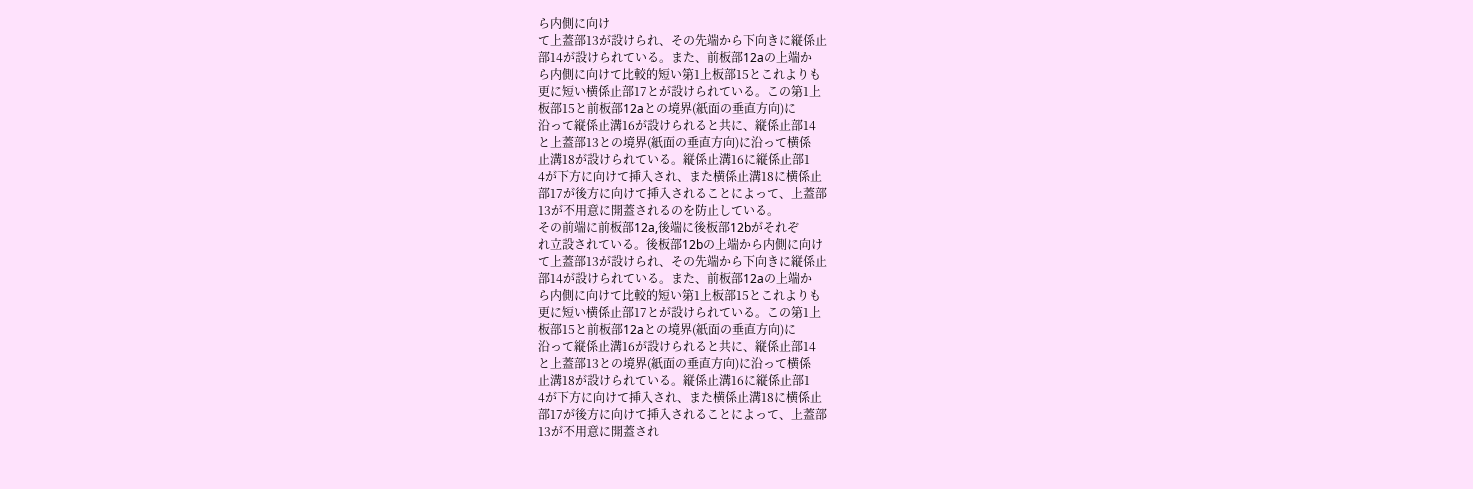ら内側に向け
て上蓋部13が設けられ、その先端から下向きに縦係止
部14が設けられている。また、前板部12aの上端か
ら内側に向けて比較的短い第1上板部15とこれよりも
更に短い横係止部17とが設けられている。この第1上
板部15と前板部12aとの境界(紙面の垂直方向)に
沿って縦係止溝16が設けられると共に、縦係止部14
と上蓋部13との境界(紙面の垂直方向)に沿って横係
止溝18が設けられている。縦係止溝16に縦係止部1
4が下方に向けて挿入され、また横係止溝18に横係止
部17が後方に向けて挿入されることによって、上蓋部
13が不用意に開蓋されるのを防止している。
その前端に前板部12a,後端に後板部12bがそれぞ
れ立設されている。後板部12bの上端から内側に向け
て上蓋部13が設けられ、その先端から下向きに縦係止
部14が設けられている。また、前板部12aの上端か
ら内側に向けて比較的短い第1上板部15とこれよりも
更に短い横係止部17とが設けられている。この第1上
板部15と前板部12aとの境界(紙面の垂直方向)に
沿って縦係止溝16が設けられると共に、縦係止部14
と上蓋部13との境界(紙面の垂直方向)に沿って横係
止溝18が設けられている。縦係止溝16に縦係止部1
4が下方に向けて挿入され、また横係止溝18に横係止
部17が後方に向けて挿入されることによって、上蓋部
13が不用意に開蓋され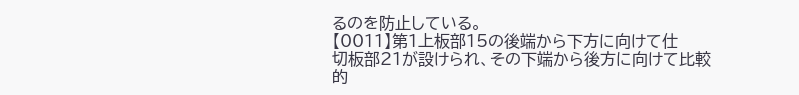るのを防止している。
【0011】第1上板部15の後端から下方に向けて仕
切板部21が設けられ、その下端から後方に向けて比較
的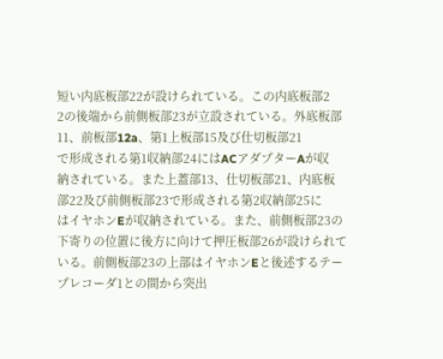短い内底板部22が設けられている。この内底板部2
2の後端から前側板部23が立設されている。外底板部
11、前板部12a、第1上板部15及び仕切板部21
で形成される第1収納部24にはACアダプターAが収
納されている。また上蓋部13、仕切板部21、内底板
部22及び前側板部23で形成される第2収納部25に
はイヤホンEが収納されている。また、前側板部23の
下寄りの位置に後方に向けて押圧板部26が設けられて
いる。前側板部23の上部はイヤホンEと後述するテー
プレコーダ1との間から突出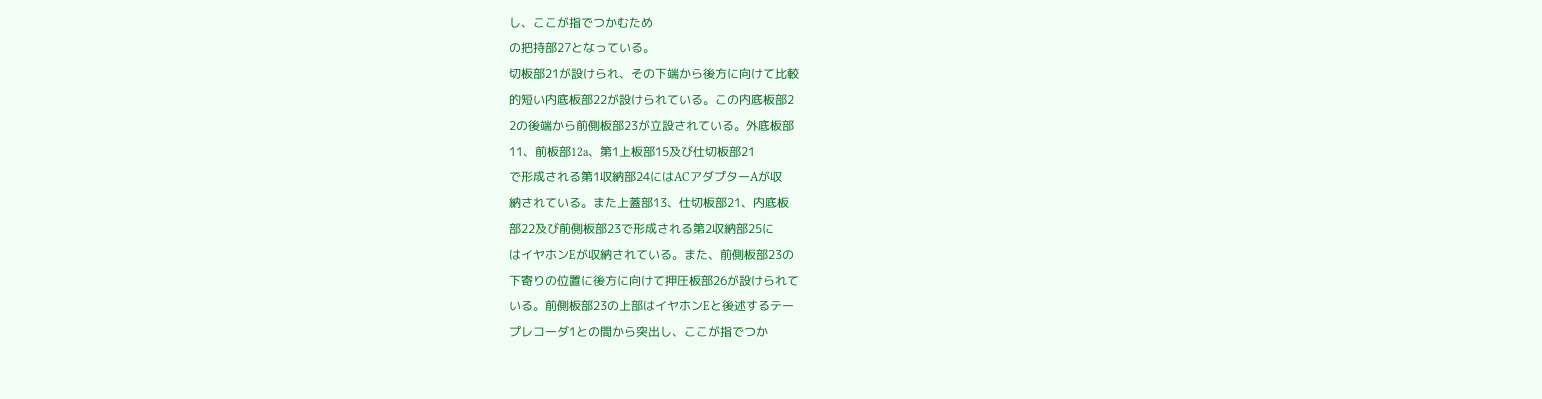し、ここが指でつかむため
の把持部27となっている。
切板部21が設けられ、その下端から後方に向けて比較
的短い内底板部22が設けられている。この内底板部2
2の後端から前側板部23が立設されている。外底板部
11、前板部12a、第1上板部15及び仕切板部21
で形成される第1収納部24にはACアダプターAが収
納されている。また上蓋部13、仕切板部21、内底板
部22及び前側板部23で形成される第2収納部25に
はイヤホンEが収納されている。また、前側板部23の
下寄りの位置に後方に向けて押圧板部26が設けられて
いる。前側板部23の上部はイヤホンEと後述するテー
プレコーダ1との間から突出し、ここが指でつか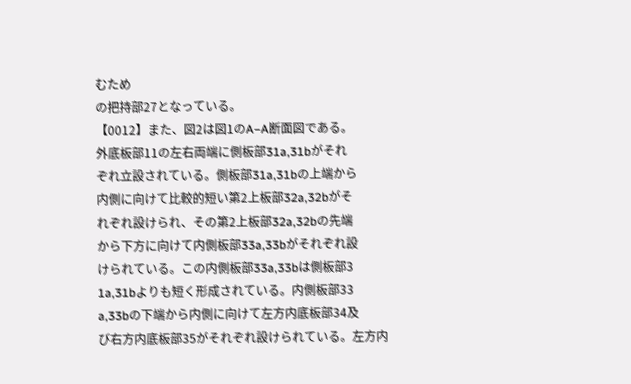むため
の把持部27となっている。
【0012】また、図2は図1のA−A断面図である。
外底板部11の左右両端に側板部31a,31bがそれ
ぞれ立設されている。側板部31a,31bの上端から
内側に向けて比較的短い第2上板部32a,32bがそ
れぞれ設けられ、その第2上板部32a,32bの先端
から下方に向けて内側板部33a,33bがそれぞれ設
けられている。この内側板部33a,33bは側板部3
1a,31bよりも短く形成されている。内側板部33
a,33bの下端から内側に向けて左方内底板部34及
び右方内底板部35がそれぞれ設けられている。左方内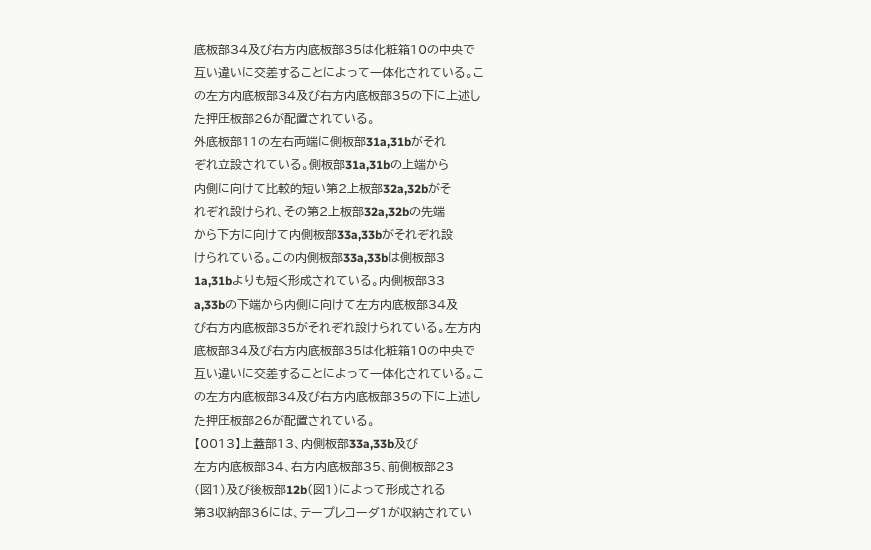底板部34及び右方内底板部35は化粧箱10の中央で
互い違いに交差することによって一体化されている。こ
の左方内底板部34及び右方内底板部35の下に上述し
た押圧板部26が配置されている。
外底板部11の左右両端に側板部31a,31bがそれ
ぞれ立設されている。側板部31a,31bの上端から
内側に向けて比較的短い第2上板部32a,32bがそ
れぞれ設けられ、その第2上板部32a,32bの先端
から下方に向けて内側板部33a,33bがそれぞれ設
けられている。この内側板部33a,33bは側板部3
1a,31bよりも短く形成されている。内側板部33
a,33bの下端から内側に向けて左方内底板部34及
び右方内底板部35がそれぞれ設けられている。左方内
底板部34及び右方内底板部35は化粧箱10の中央で
互い違いに交差することによって一体化されている。こ
の左方内底板部34及び右方内底板部35の下に上述し
た押圧板部26が配置されている。
【0013】上蓋部13、内側板部33a,33b及び
左方内底板部34、右方内底板部35、前側板部23
(図1)及び後板部12b(図1)によって形成される
第3収納部36には、テープレコーダ1が収納されてい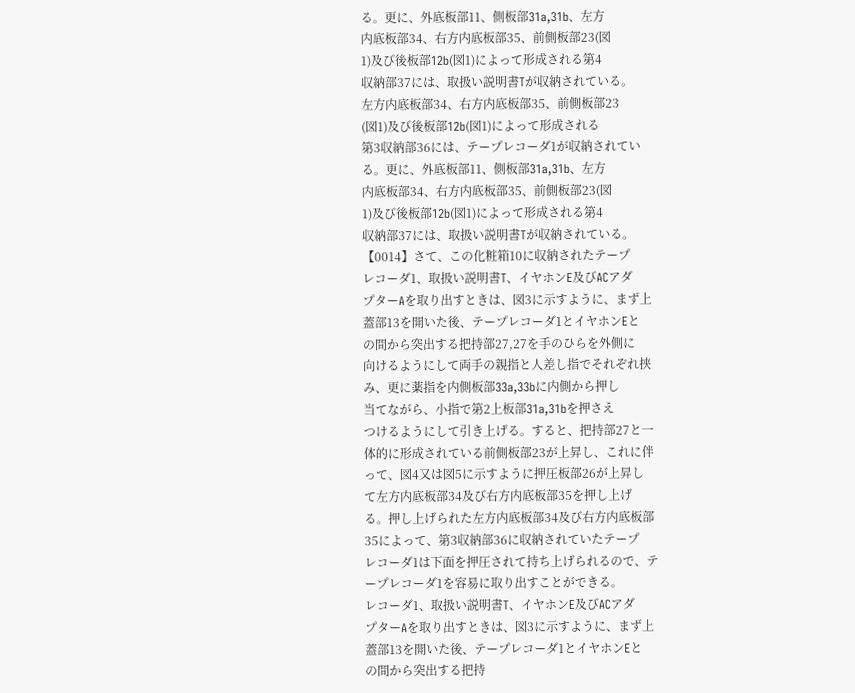る。更に、外底板部11、側板部31a,31b、左方
内底板部34、右方内底板部35、前側板部23(図
1)及び後板部12b(図1)によって形成される第4
収納部37には、取扱い説明書Tが収納されている。
左方内底板部34、右方内底板部35、前側板部23
(図1)及び後板部12b(図1)によって形成される
第3収納部36には、テープレコーダ1が収納されてい
る。更に、外底板部11、側板部31a,31b、左方
内底板部34、右方内底板部35、前側板部23(図
1)及び後板部12b(図1)によって形成される第4
収納部37には、取扱い説明書Tが収納されている。
【0014】さて、この化粧箱10に収納されたテープ
レコーダ1、取扱い説明書T、イヤホンE及びACアダ
プターAを取り出すときは、図3に示すように、まず上
蓋部13を開いた後、テープレコーダ1とイヤホンEと
の間から突出する把持部27,27を手のひらを外側に
向けるようにして両手の親指と人差し指でそれぞれ挟
み、更に薬指を内側板部33a,33bに内側から押し
当てながら、小指で第2上板部31a,31bを押さえ
つけるようにして引き上げる。すると、把持部27と一
体的に形成されている前側板部23が上昇し、これに伴
って、図4又は図5に示すように押圧板部26が上昇し
て左方内底板部34及び右方内底板部35を押し上げ
る。押し上げられた左方内底板部34及び右方内底板部
35によって、第3収納部36に収納されていたテープ
レコーダ1は下面を押圧されて持ち上げられるので、テ
ープレコーダ1を容易に取り出すことができる。
レコーダ1、取扱い説明書T、イヤホンE及びACアダ
プターAを取り出すときは、図3に示すように、まず上
蓋部13を開いた後、テープレコーダ1とイヤホンEと
の間から突出する把持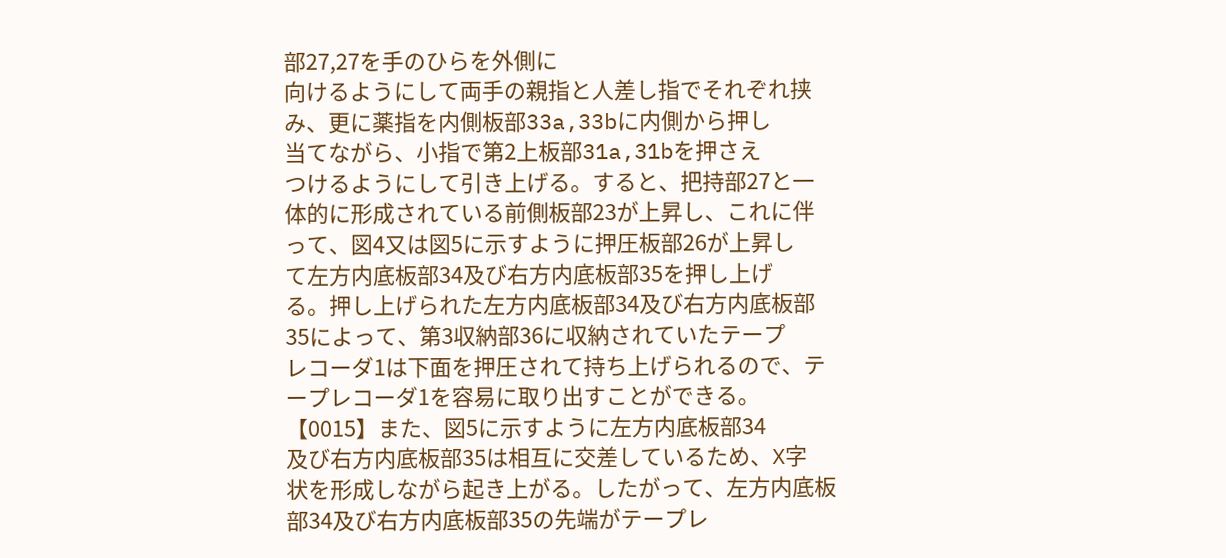部27,27を手のひらを外側に
向けるようにして両手の親指と人差し指でそれぞれ挟
み、更に薬指を内側板部33a,33bに内側から押し
当てながら、小指で第2上板部31a,31bを押さえ
つけるようにして引き上げる。すると、把持部27と一
体的に形成されている前側板部23が上昇し、これに伴
って、図4又は図5に示すように押圧板部26が上昇し
て左方内底板部34及び右方内底板部35を押し上げ
る。押し上げられた左方内底板部34及び右方内底板部
35によって、第3収納部36に収納されていたテープ
レコーダ1は下面を押圧されて持ち上げられるので、テ
ープレコーダ1を容易に取り出すことができる。
【0015】また、図5に示すように左方内底板部34
及び右方内底板部35は相互に交差しているため、X字
状を形成しながら起き上がる。したがって、左方内底板
部34及び右方内底板部35の先端がテープレ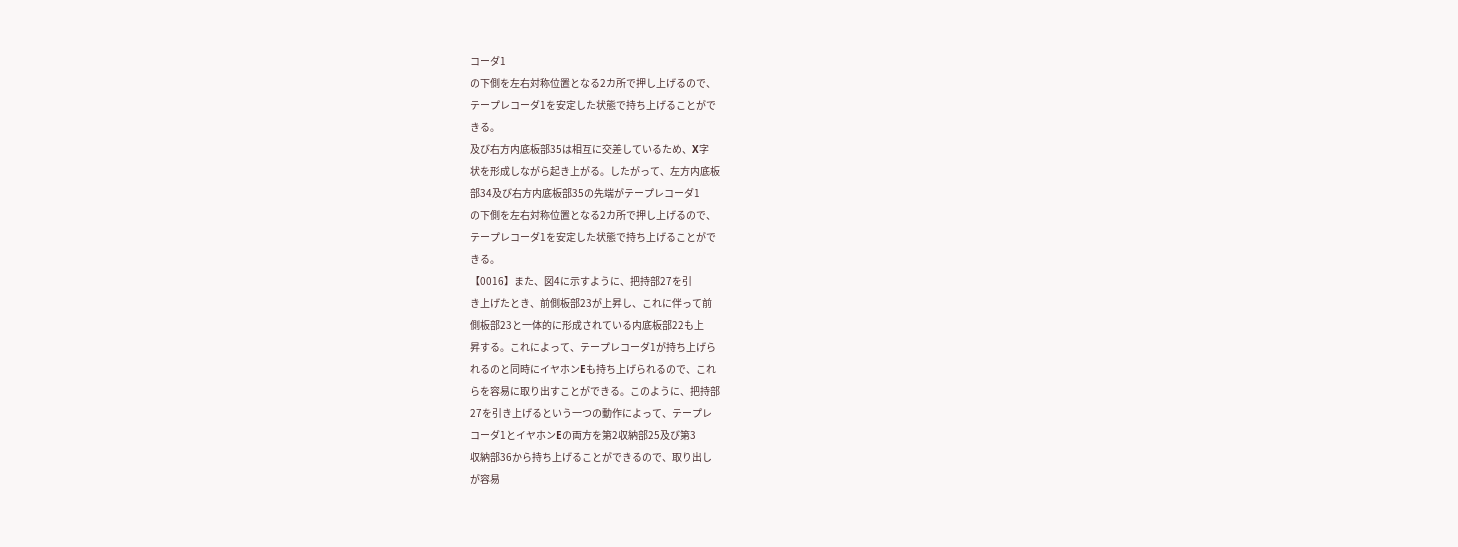コーダ1
の下側を左右対称位置となる2カ所で押し上げるので、
テープレコーダ1を安定した状態で持ち上げることがで
きる。
及び右方内底板部35は相互に交差しているため、X字
状を形成しながら起き上がる。したがって、左方内底板
部34及び右方内底板部35の先端がテープレコーダ1
の下側を左右対称位置となる2カ所で押し上げるので、
テープレコーダ1を安定した状態で持ち上げることがで
きる。
【0016】また、図4に示すように、把持部27を引
き上げたとき、前側板部23が上昇し、これに伴って前
側板部23と一体的に形成されている内底板部22も上
昇する。これによって、テープレコーダ1が持ち上げら
れるのと同時にイヤホンEも持ち上げられるので、これ
らを容易に取り出すことができる。このように、把持部
27を引き上げるという一つの動作によって、テープレ
コーダ1とイヤホンEの両方を第2収納部25及び第3
収納部36から持ち上げることができるので、取り出し
が容易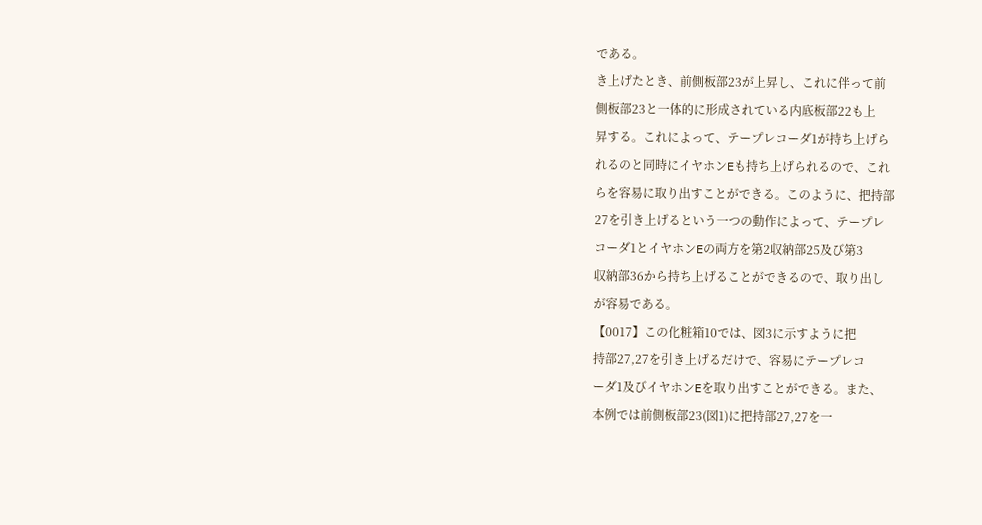である。
き上げたとき、前側板部23が上昇し、これに伴って前
側板部23と一体的に形成されている内底板部22も上
昇する。これによって、テープレコーダ1が持ち上げら
れるのと同時にイヤホンEも持ち上げられるので、これ
らを容易に取り出すことができる。このように、把持部
27を引き上げるという一つの動作によって、テープレ
コーダ1とイヤホンEの両方を第2収納部25及び第3
収納部36から持ち上げることができるので、取り出し
が容易である。
【0017】この化粧箱10では、図3に示すように把
持部27,27を引き上げるだけで、容易にテープレコ
ーダ1及びイヤホンEを取り出すことができる。また、
本例では前側板部23(図1)に把持部27,27を一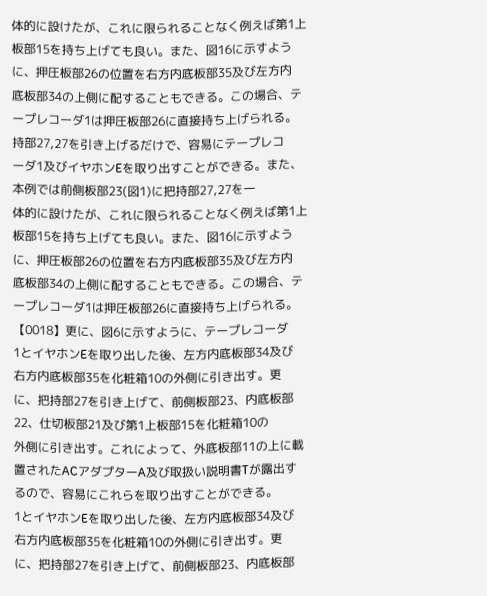体的に設けたが、これに限られることなく例えば第1上
板部15を持ち上げても良い。また、図16に示すよう
に、押圧板部26の位置を右方内底板部35及び左方内
底板部34の上側に配することもできる。この場合、テ
ープレコーダ1は押圧板部26に直接持ち上げられる。
持部27,27を引き上げるだけで、容易にテープレコ
ーダ1及びイヤホンEを取り出すことができる。また、
本例では前側板部23(図1)に把持部27,27を一
体的に設けたが、これに限られることなく例えば第1上
板部15を持ち上げても良い。また、図16に示すよう
に、押圧板部26の位置を右方内底板部35及び左方内
底板部34の上側に配することもできる。この場合、テ
ープレコーダ1は押圧板部26に直接持ち上げられる。
【0018】更に、図6に示すように、テープレコーダ
1とイヤホンEを取り出した後、左方内底板部34及び
右方内底板部35を化粧箱10の外側に引き出す。更
に、把持部27を引き上げて、前側板部23、内底板部
22、仕切板部21及び第1上板部15を化粧箱10の
外側に引き出す。これによって、外底板部11の上に載
置されたACアダプターA及び取扱い説明書Tが露出す
るので、容易にこれらを取り出すことができる。
1とイヤホンEを取り出した後、左方内底板部34及び
右方内底板部35を化粧箱10の外側に引き出す。更
に、把持部27を引き上げて、前側板部23、内底板部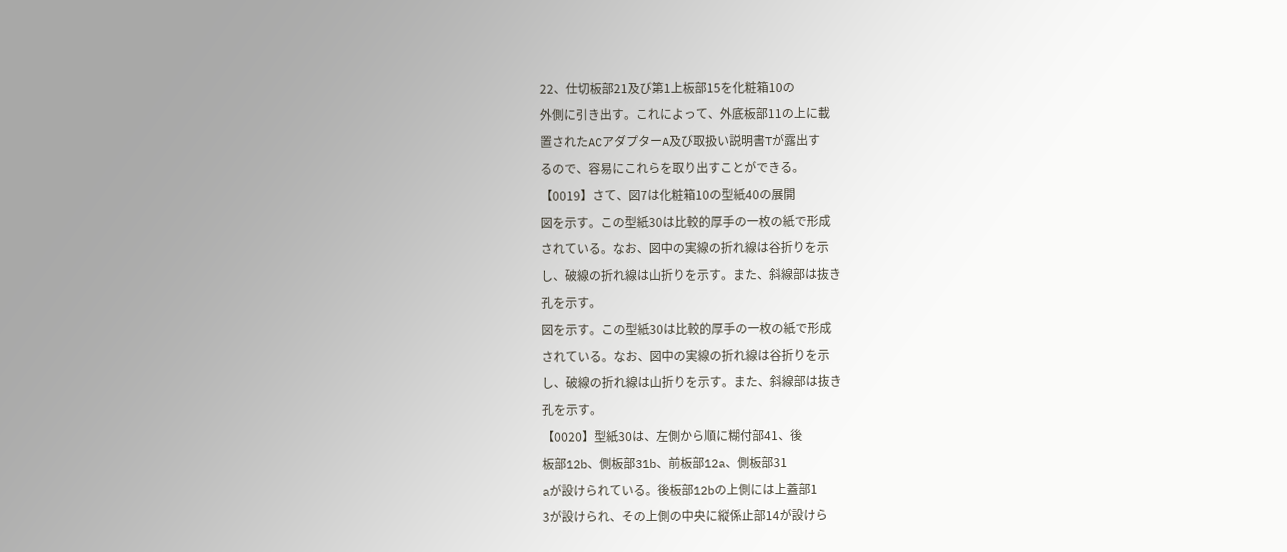22、仕切板部21及び第1上板部15を化粧箱10の
外側に引き出す。これによって、外底板部11の上に載
置されたACアダプターA及び取扱い説明書Tが露出す
るので、容易にこれらを取り出すことができる。
【0019】さて、図7は化粧箱10の型紙40の展開
図を示す。この型紙30は比較的厚手の一枚の紙で形成
されている。なお、図中の実線の折れ線は谷折りを示
し、破線の折れ線は山折りを示す。また、斜線部は抜き
孔を示す。
図を示す。この型紙30は比較的厚手の一枚の紙で形成
されている。なお、図中の実線の折れ線は谷折りを示
し、破線の折れ線は山折りを示す。また、斜線部は抜き
孔を示す。
【0020】型紙30は、左側から順に糊付部41、後
板部12b、側板部31b、前板部12a、側板部31
aが設けられている。後板部12bの上側には上蓋部1
3が設けられ、その上側の中央に縦係止部14が設けら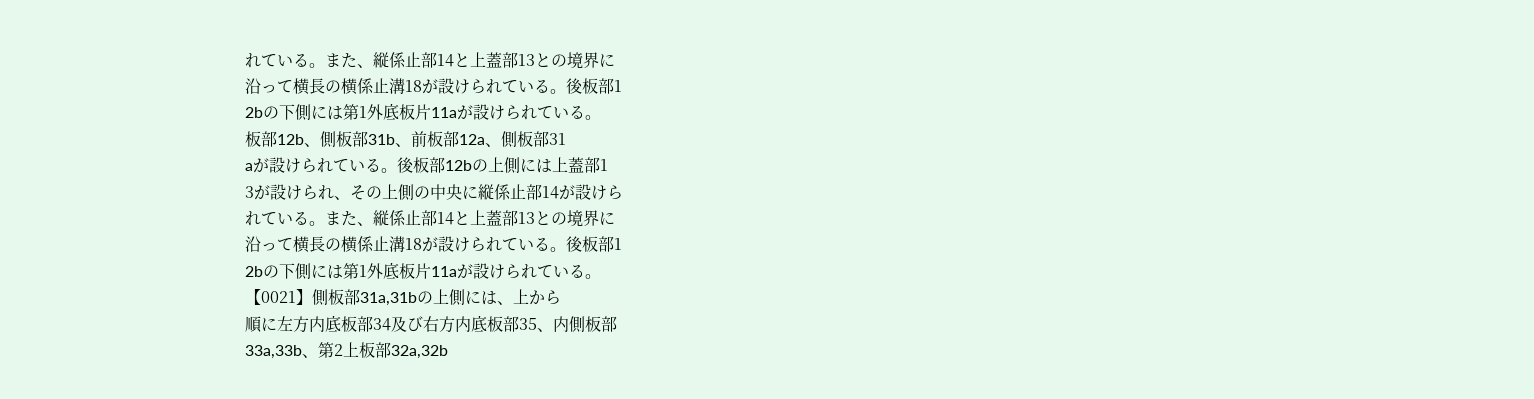れている。また、縦係止部14と上蓋部13との境界に
沿って横長の横係止溝18が設けられている。後板部1
2bの下側には第1外底板片11aが設けられている。
板部12b、側板部31b、前板部12a、側板部31
aが設けられている。後板部12bの上側には上蓋部1
3が設けられ、その上側の中央に縦係止部14が設けら
れている。また、縦係止部14と上蓋部13との境界に
沿って横長の横係止溝18が設けられている。後板部1
2bの下側には第1外底板片11aが設けられている。
【0021】側板部31a,31bの上側には、上から
順に左方内底板部34及び右方内底板部35、内側板部
33a,33b、第2上板部32a,32b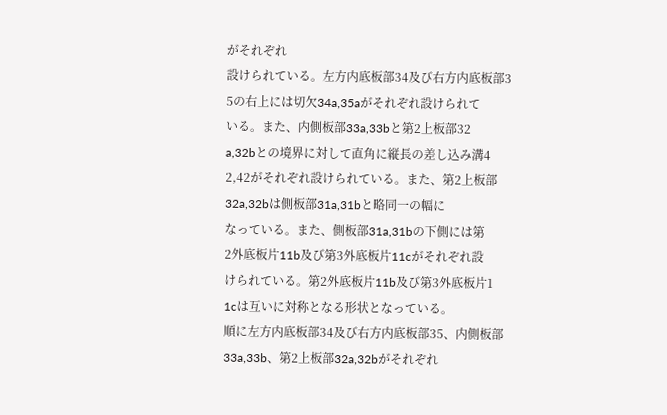がそれぞれ
設けられている。左方内底板部34及び右方内底板部3
5の右上には切欠34a,35aがそれぞれ設けられて
いる。また、内側板部33a,33bと第2上板部32
a,32bとの境界に対して直角に縦長の差し込み溝4
2,42がそれぞれ設けられている。また、第2上板部
32a,32bは側板部31a,31bと略同一の幅に
なっている。また、側板部31a,31bの下側には第
2外底板片11b及び第3外底板片11cがそれぞれ設
けられている。第2外底板片11b及び第3外底板片1
1cは互いに対称となる形状となっている。
順に左方内底板部34及び右方内底板部35、内側板部
33a,33b、第2上板部32a,32bがそれぞれ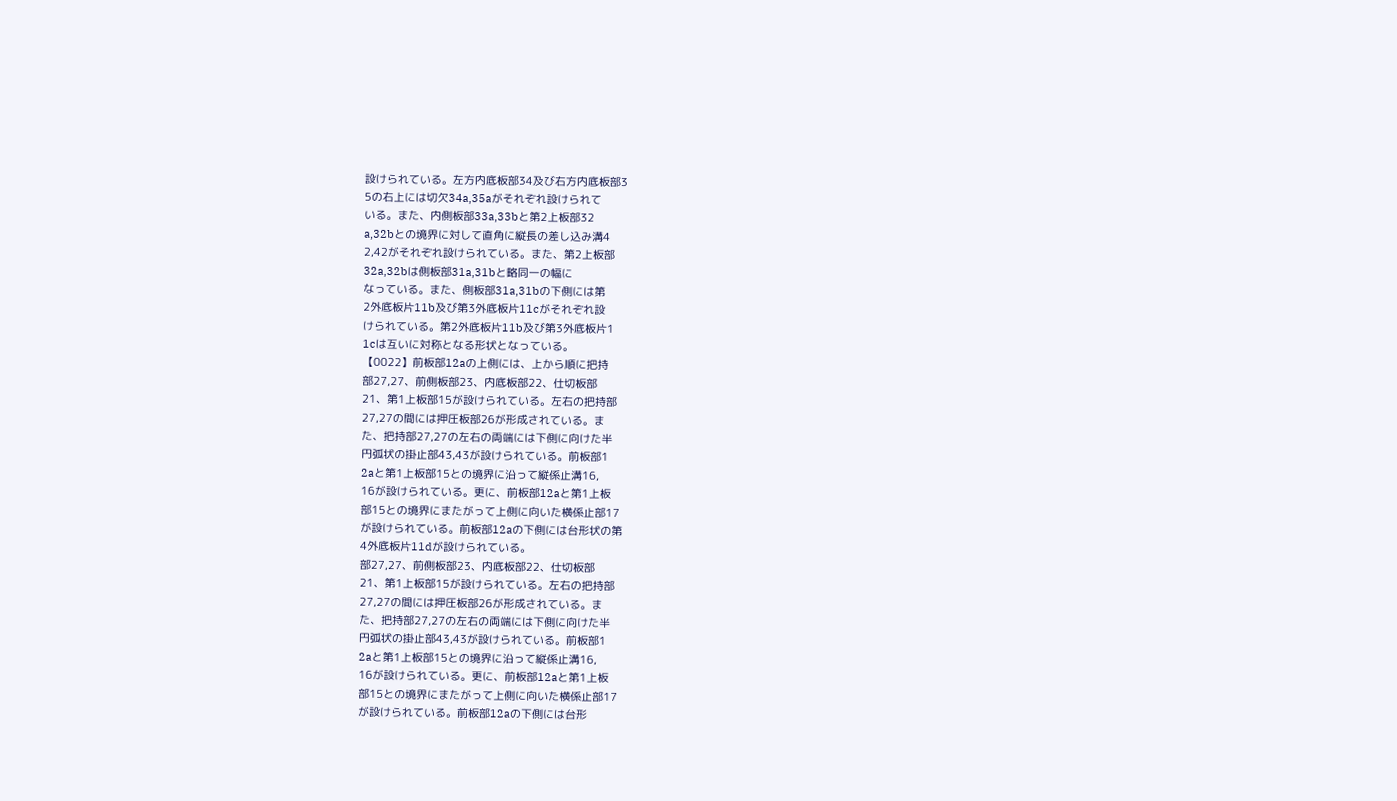設けられている。左方内底板部34及び右方内底板部3
5の右上には切欠34a,35aがそれぞれ設けられて
いる。また、内側板部33a,33bと第2上板部32
a,32bとの境界に対して直角に縦長の差し込み溝4
2,42がそれぞれ設けられている。また、第2上板部
32a,32bは側板部31a,31bと略同一の幅に
なっている。また、側板部31a,31bの下側には第
2外底板片11b及び第3外底板片11cがそれぞれ設
けられている。第2外底板片11b及び第3外底板片1
1cは互いに対称となる形状となっている。
【0022】前板部12aの上側には、上から順に把持
部27,27、前側板部23、内底板部22、仕切板部
21、第1上板部15が設けられている。左右の把持部
27,27の間には押圧板部26が形成されている。ま
た、把持部27,27の左右の両端には下側に向けた半
円弧状の掛止部43,43が設けられている。前板部1
2aと第1上板部15との境界に沿って縦係止溝16,
16が設けられている。更に、前板部12aと第1上板
部15との境界にまたがって上側に向いた横係止部17
が設けられている。前板部12aの下側には台形状の第
4外底板片11dが設けられている。
部27,27、前側板部23、内底板部22、仕切板部
21、第1上板部15が設けられている。左右の把持部
27,27の間には押圧板部26が形成されている。ま
た、把持部27,27の左右の両端には下側に向けた半
円弧状の掛止部43,43が設けられている。前板部1
2aと第1上板部15との境界に沿って縦係止溝16,
16が設けられている。更に、前板部12aと第1上板
部15との境界にまたがって上側に向いた横係止部17
が設けられている。前板部12aの下側には台形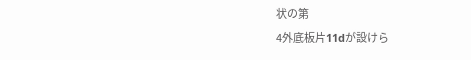状の第
4外底板片11dが設けら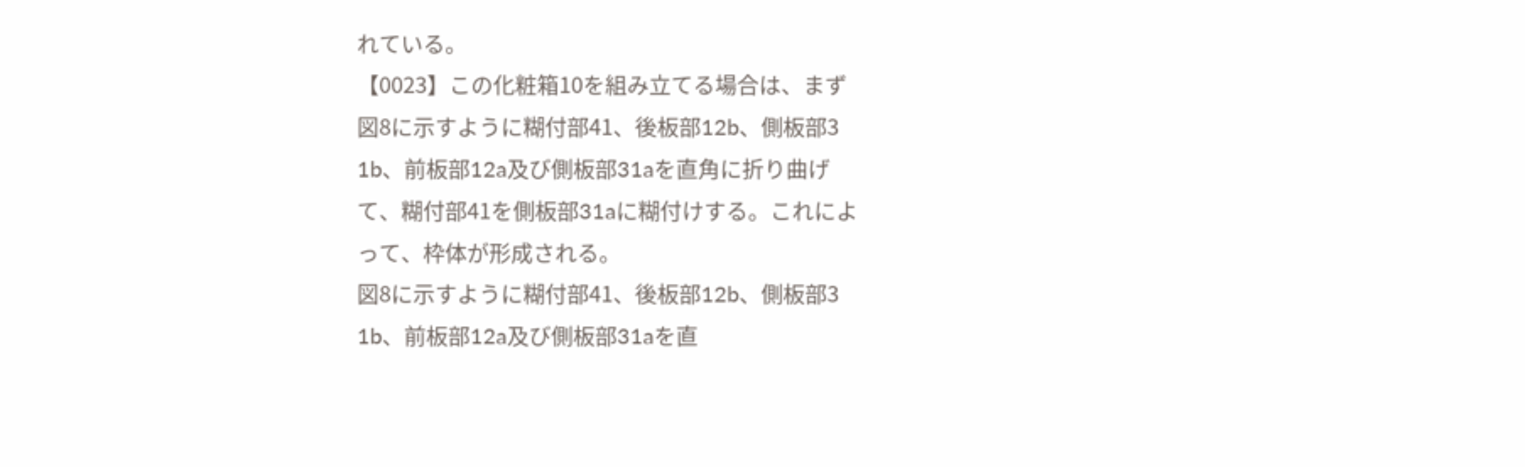れている。
【0023】この化粧箱10を組み立てる場合は、まず
図8に示すように糊付部41、後板部12b、側板部3
1b、前板部12a及び側板部31aを直角に折り曲げ
て、糊付部41を側板部31aに糊付けする。これによ
って、枠体が形成される。
図8に示すように糊付部41、後板部12b、側板部3
1b、前板部12a及び側板部31aを直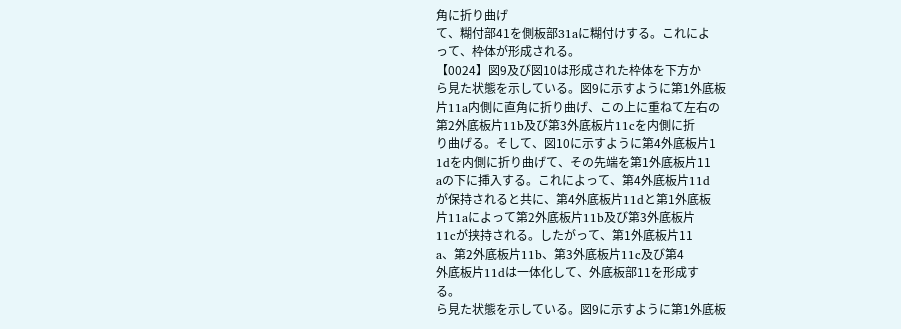角に折り曲げ
て、糊付部41を側板部31aに糊付けする。これによ
って、枠体が形成される。
【0024】図9及び図10は形成された枠体を下方か
ら見た状態を示している。図9に示すように第1外底板
片11a内側に直角に折り曲げ、この上に重ねて左右の
第2外底板片11b及び第3外底板片11cを内側に折
り曲げる。そして、図10に示すように第4外底板片1
1dを内側に折り曲げて、その先端を第1外底板片11
aの下に挿入する。これによって、第4外底板片11d
が保持されると共に、第4外底板片11dと第1外底板
片11aによって第2外底板片11b及び第3外底板片
11cが挟持される。したがって、第1外底板片11
a、第2外底板片11b、第3外底板片11c及び第4
外底板片11dは一体化して、外底板部11を形成す
る。
ら見た状態を示している。図9に示すように第1外底板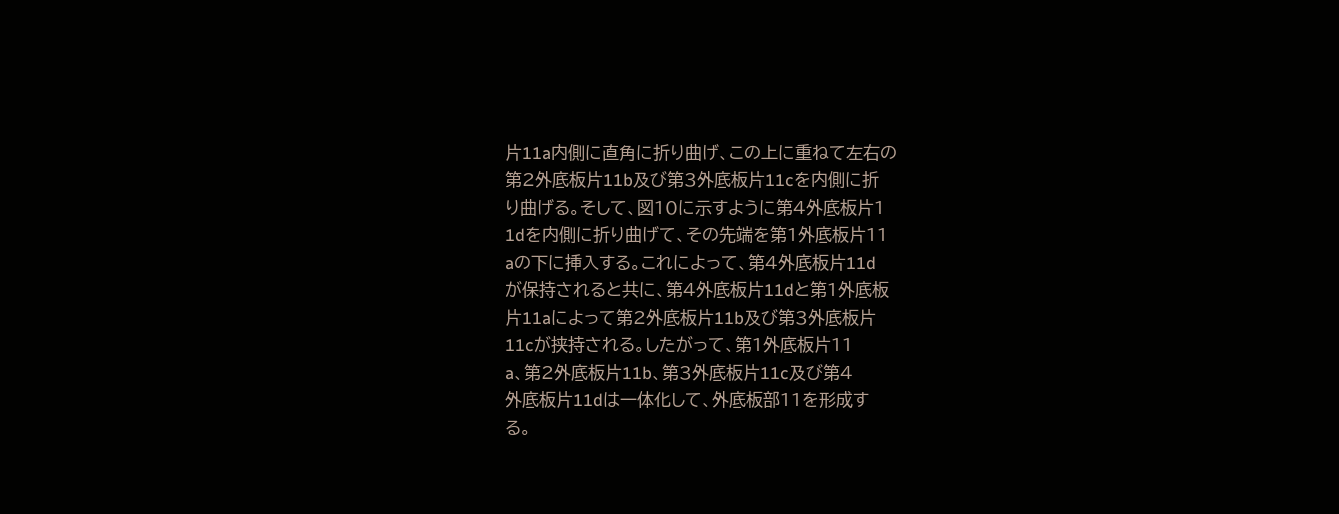片11a内側に直角に折り曲げ、この上に重ねて左右の
第2外底板片11b及び第3外底板片11cを内側に折
り曲げる。そして、図10に示すように第4外底板片1
1dを内側に折り曲げて、その先端を第1外底板片11
aの下に挿入する。これによって、第4外底板片11d
が保持されると共に、第4外底板片11dと第1外底板
片11aによって第2外底板片11b及び第3外底板片
11cが挟持される。したがって、第1外底板片11
a、第2外底板片11b、第3外底板片11c及び第4
外底板片11dは一体化して、外底板部11を形成す
る。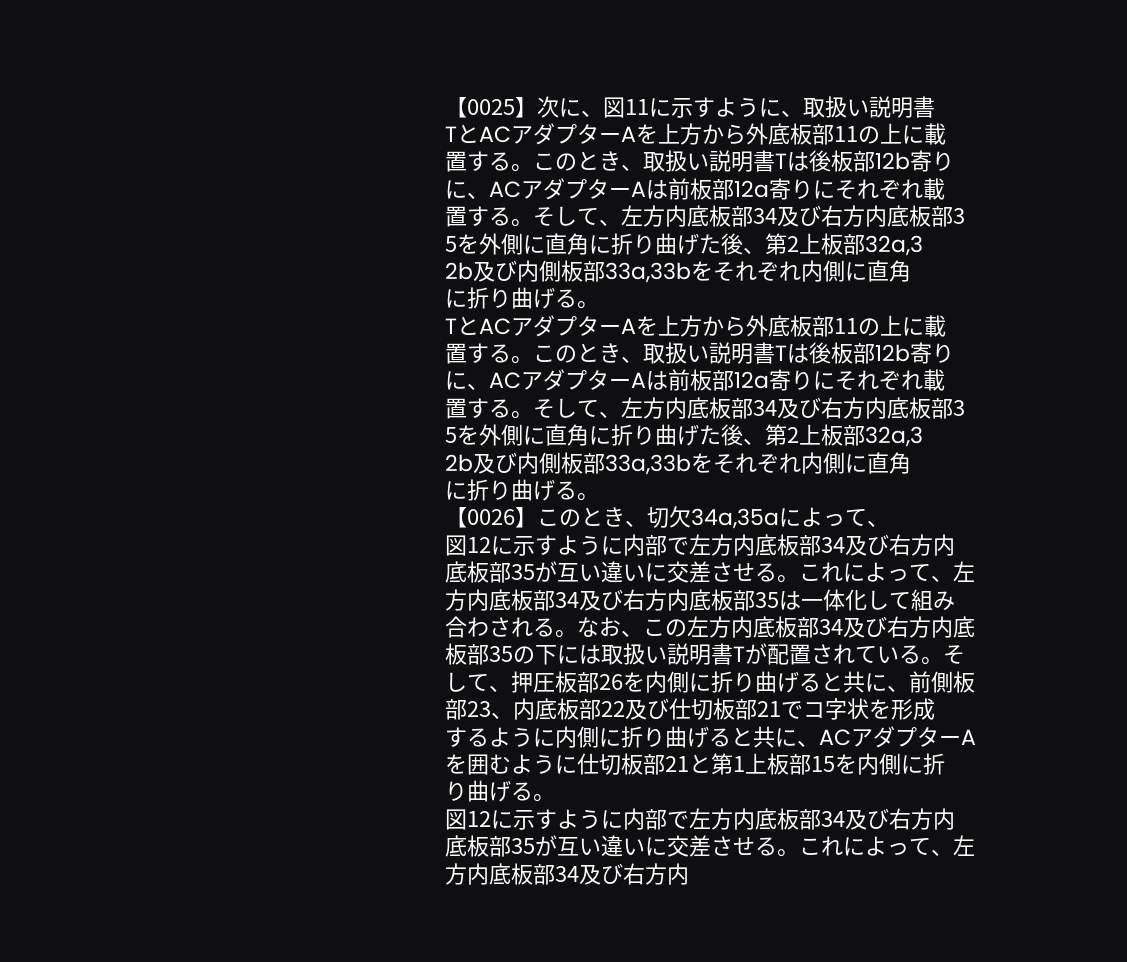【0025】次に、図11に示すように、取扱い説明書
TとACアダプターAを上方から外底板部11の上に載
置する。このとき、取扱い説明書Tは後板部12b寄り
に、ACアダプターAは前板部12a寄りにそれぞれ載
置する。そして、左方内底板部34及び右方内底板部3
5を外側に直角に折り曲げた後、第2上板部32a,3
2b及び内側板部33a,33bをそれぞれ内側に直角
に折り曲げる。
TとACアダプターAを上方から外底板部11の上に載
置する。このとき、取扱い説明書Tは後板部12b寄り
に、ACアダプターAは前板部12a寄りにそれぞれ載
置する。そして、左方内底板部34及び右方内底板部3
5を外側に直角に折り曲げた後、第2上板部32a,3
2b及び内側板部33a,33bをそれぞれ内側に直角
に折り曲げる。
【0026】このとき、切欠34a,35aによって、
図12に示すように内部で左方内底板部34及び右方内
底板部35が互い違いに交差させる。これによって、左
方内底板部34及び右方内底板部35は一体化して組み
合わされる。なお、この左方内底板部34及び右方内底
板部35の下には取扱い説明書Tが配置されている。そ
して、押圧板部26を内側に折り曲げると共に、前側板
部23、内底板部22及び仕切板部21でコ字状を形成
するように内側に折り曲げると共に、ACアダプターA
を囲むように仕切板部21と第1上板部15を内側に折
り曲げる。
図12に示すように内部で左方内底板部34及び右方内
底板部35が互い違いに交差させる。これによって、左
方内底板部34及び右方内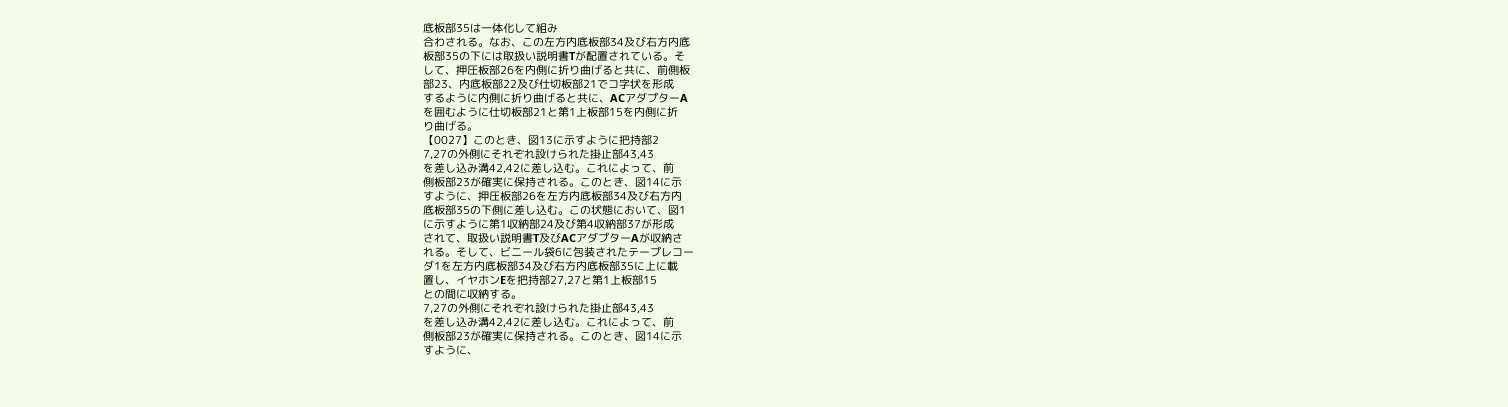底板部35は一体化して組み
合わされる。なお、この左方内底板部34及び右方内底
板部35の下には取扱い説明書Tが配置されている。そ
して、押圧板部26を内側に折り曲げると共に、前側板
部23、内底板部22及び仕切板部21でコ字状を形成
するように内側に折り曲げると共に、ACアダプターA
を囲むように仕切板部21と第1上板部15を内側に折
り曲げる。
【0027】このとき、図13に示すように把持部2
7,27の外側にそれぞれ設けられた掛止部43,43
を差し込み溝42,42に差し込む。これによって、前
側板部23が確実に保持される。このとき、図14に示
すように、押圧板部26を左方内底板部34及び右方内
底板部35の下側に差し込む。この状態において、図1
に示すように第1収納部24及び第4収納部37が形成
されて、取扱い説明書T及びACアダプターAが収納さ
れる。そして、ビニール袋6に包装されたテープレコー
ダ1を左方内底板部34及び右方内底板部35に上に載
置し、イヤホンEを把持部27,27と第1上板部15
との間に収納する。
7,27の外側にそれぞれ設けられた掛止部43,43
を差し込み溝42,42に差し込む。これによって、前
側板部23が確実に保持される。このとき、図14に示
すように、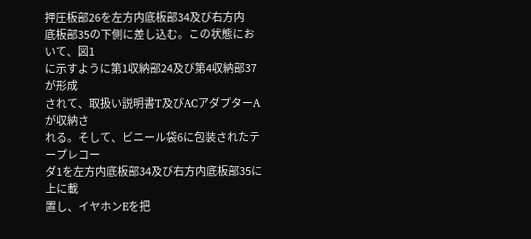押圧板部26を左方内底板部34及び右方内
底板部35の下側に差し込む。この状態において、図1
に示すように第1収納部24及び第4収納部37が形成
されて、取扱い説明書T及びACアダプターAが収納さ
れる。そして、ビニール袋6に包装されたテープレコー
ダ1を左方内底板部34及び右方内底板部35に上に載
置し、イヤホンEを把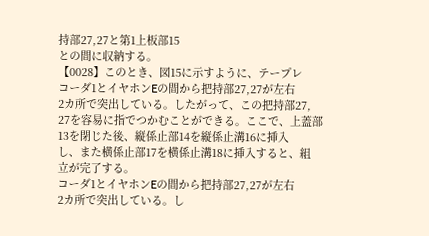持部27,27と第1上板部15
との間に収納する。
【0028】このとき、図15に示すように、テープレ
コーダ1とイヤホンEの間から把持部27,27が左右
2カ所で突出している。したがって、この把持部27,
27を容易に指でつかむことができる。ここで、上蓋部
13を閉じた後、縦係止部14を縦係止溝16に挿入
し、また横係止部17を横係止溝18に挿入すると、組
立が完了する。
コーダ1とイヤホンEの間から把持部27,27が左右
2カ所で突出している。し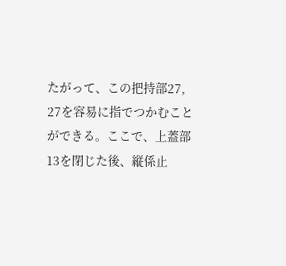たがって、この把持部27,
27を容易に指でつかむことができる。ここで、上蓋部
13を閉じた後、縦係止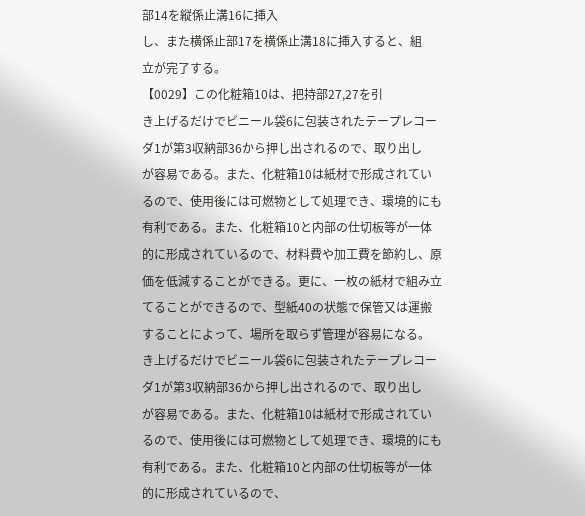部14を縦係止溝16に挿入
し、また横係止部17を横係止溝18に挿入すると、組
立が完了する。
【0029】この化粧箱10は、把持部27,27を引
き上げるだけでビニール袋6に包装されたテープレコー
ダ1が第3収納部36から押し出されるので、取り出し
が容易である。また、化粧箱10は紙材で形成されてい
るので、使用後には可燃物として処理でき、環境的にも
有利である。また、化粧箱10と内部の仕切板等が一体
的に形成されているので、材料費や加工費を節約し、原
価を低減することができる。更に、一枚の紙材で組み立
てることができるので、型紙40の状態で保管又は運搬
することによって、場所を取らず管理が容易になる。
き上げるだけでビニール袋6に包装されたテープレコー
ダ1が第3収納部36から押し出されるので、取り出し
が容易である。また、化粧箱10は紙材で形成されてい
るので、使用後には可燃物として処理でき、環境的にも
有利である。また、化粧箱10と内部の仕切板等が一体
的に形成されているので、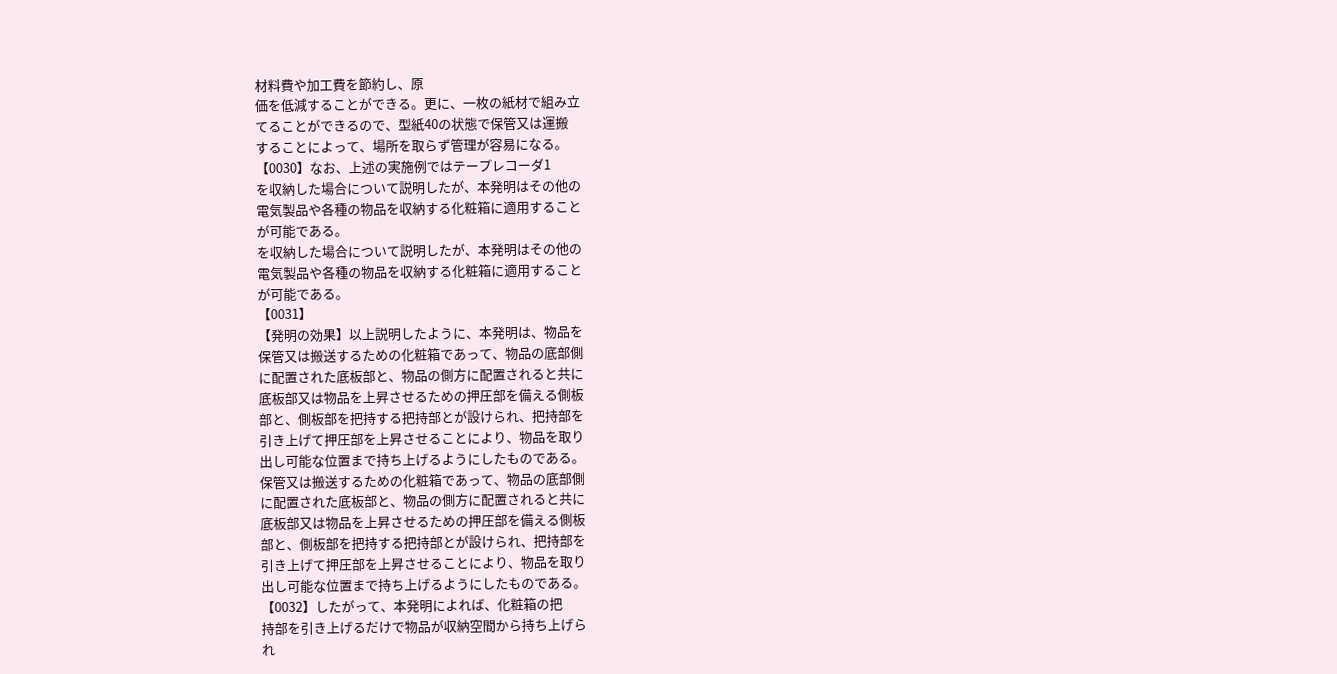材料費や加工費を節約し、原
価を低減することができる。更に、一枚の紙材で組み立
てることができるので、型紙40の状態で保管又は運搬
することによって、場所を取らず管理が容易になる。
【0030】なお、上述の実施例ではテープレコーダ1
を収納した場合について説明したが、本発明はその他の
電気製品や各種の物品を収納する化粧箱に適用すること
が可能である。
を収納した場合について説明したが、本発明はその他の
電気製品や各種の物品を収納する化粧箱に適用すること
が可能である。
【0031】
【発明の効果】以上説明したように、本発明は、物品を
保管又は搬送するための化粧箱であって、物品の底部側
に配置された底板部と、物品の側方に配置されると共に
底板部又は物品を上昇させるための押圧部を備える側板
部と、側板部を把持する把持部とが設けられ、把持部を
引き上げて押圧部を上昇させることにより、物品を取り
出し可能な位置まで持ち上げるようにしたものである。
保管又は搬送するための化粧箱であって、物品の底部側
に配置された底板部と、物品の側方に配置されると共に
底板部又は物品を上昇させるための押圧部を備える側板
部と、側板部を把持する把持部とが設けられ、把持部を
引き上げて押圧部を上昇させることにより、物品を取り
出し可能な位置まで持ち上げるようにしたものである。
【0032】したがって、本発明によれば、化粧箱の把
持部を引き上げるだけで物品が収納空間から持ち上げら
れ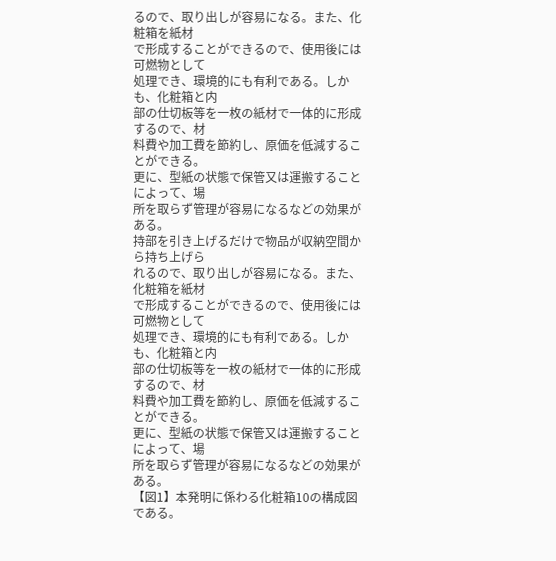るので、取り出しが容易になる。また、化粧箱を紙材
で形成することができるので、使用後には可燃物として
処理でき、環境的にも有利である。しかも、化粧箱と内
部の仕切板等を一枚の紙材で一体的に形成するので、材
料費や加工費を節約し、原価を低減することができる。
更に、型紙の状態で保管又は運搬することによって、場
所を取らず管理が容易になるなどの効果がある。
持部を引き上げるだけで物品が収納空間から持ち上げら
れるので、取り出しが容易になる。また、化粧箱を紙材
で形成することができるので、使用後には可燃物として
処理でき、環境的にも有利である。しかも、化粧箱と内
部の仕切板等を一枚の紙材で一体的に形成するので、材
料費や加工費を節約し、原価を低減することができる。
更に、型紙の状態で保管又は運搬することによって、場
所を取らず管理が容易になるなどの効果がある。
【図1】本発明に係わる化粧箱10の構成図である。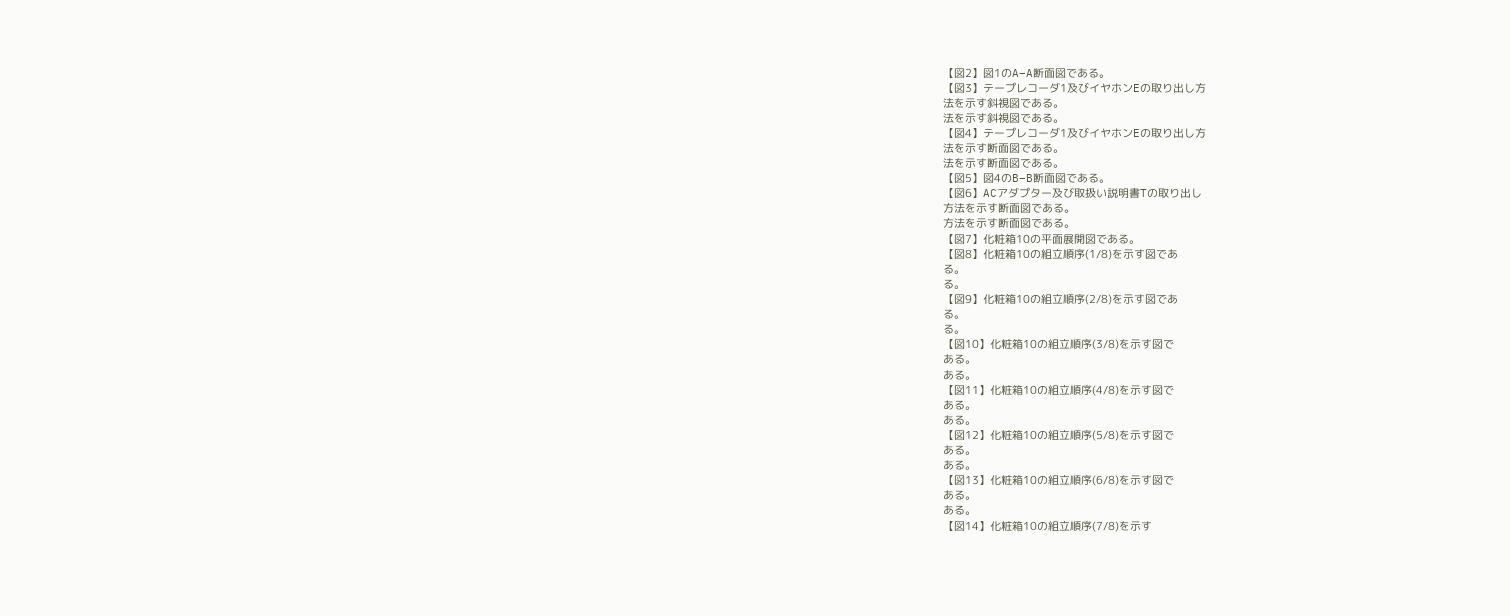【図2】図1のA−A断面図である。
【図3】テープレコーダ1及びイヤホンEの取り出し方
法を示す斜視図である。
法を示す斜視図である。
【図4】テープレコーダ1及びイヤホンEの取り出し方
法を示す断面図である。
法を示す断面図である。
【図5】図4のB−B断面図である。
【図6】ACアダプター及び取扱い説明書Tの取り出し
方法を示す断面図である。
方法を示す断面図である。
【図7】化粧箱10の平面展開図である。
【図8】化粧箱10の組立順序(1/8)を示す図であ
る。
る。
【図9】化粧箱10の組立順序(2/8)を示す図であ
る。
る。
【図10】化粧箱10の組立順序(3/8)を示す図で
ある。
ある。
【図11】化粧箱10の組立順序(4/8)を示す図で
ある。
ある。
【図12】化粧箱10の組立順序(5/8)を示す図で
ある。
ある。
【図13】化粧箱10の組立順序(6/8)を示す図で
ある。
ある。
【図14】化粧箱10の組立順序(7/8)を示す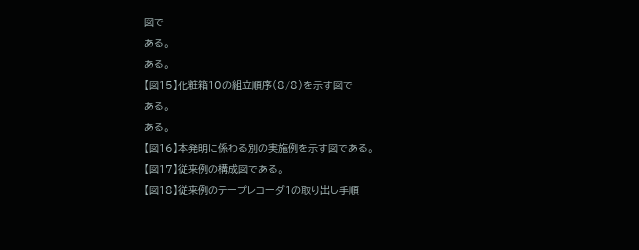図で
ある。
ある。
【図15】化粧箱10の組立順序(8/8)を示す図で
ある。
ある。
【図16】本発明に係わる別の実施例を示す図である。
【図17】従来例の構成図である。
【図18】従来例のテープレコーダ1の取り出し手順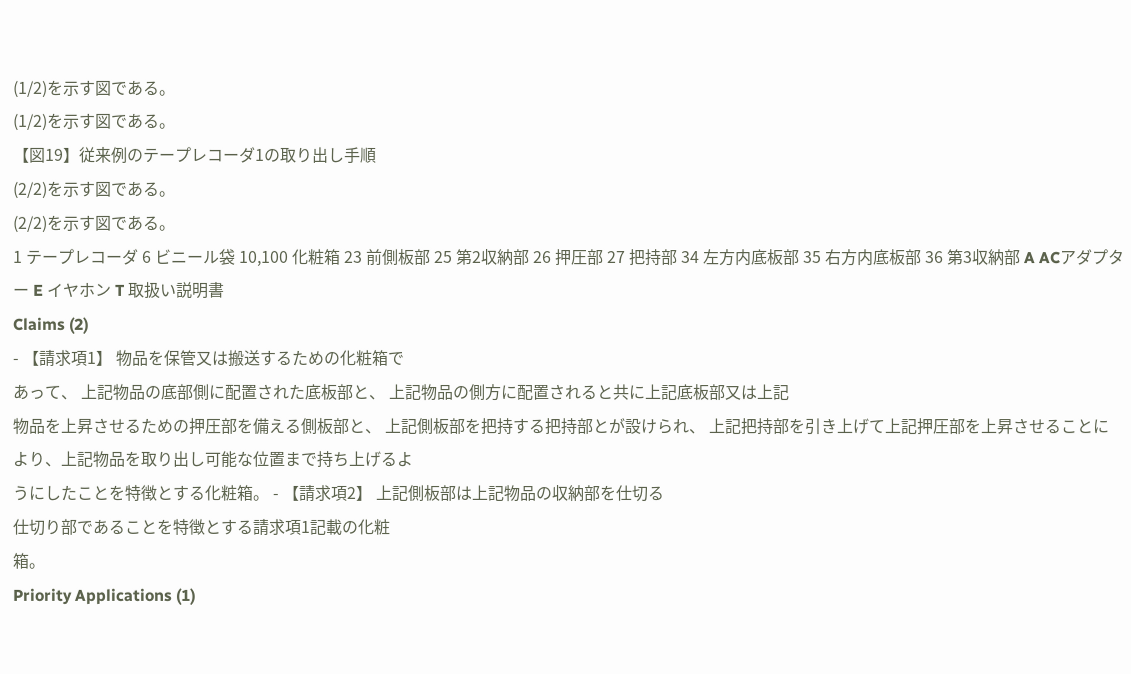(1/2)を示す図である。
(1/2)を示す図である。
【図19】従来例のテープレコーダ1の取り出し手順
(2/2)を示す図である。
(2/2)を示す図である。
1 テープレコーダ 6 ビニール袋 10,100 化粧箱 23 前側板部 25 第2収納部 26 押圧部 27 把持部 34 左方内底板部 35 右方内底板部 36 第3収納部 A ACアダプター E イヤホン T 取扱い説明書
Claims (2)
- 【請求項1】 物品を保管又は搬送するための化粧箱で
あって、 上記物品の底部側に配置された底板部と、 上記物品の側方に配置されると共に上記底板部又は上記
物品を上昇させるための押圧部を備える側板部と、 上記側板部を把持する把持部とが設けられ、 上記把持部を引き上げて上記押圧部を上昇させることに
より、上記物品を取り出し可能な位置まで持ち上げるよ
うにしたことを特徴とする化粧箱。 - 【請求項2】 上記側板部は上記物品の収納部を仕切る
仕切り部であることを特徴とする請求項1記載の化粧
箱。
Priority Applications (1)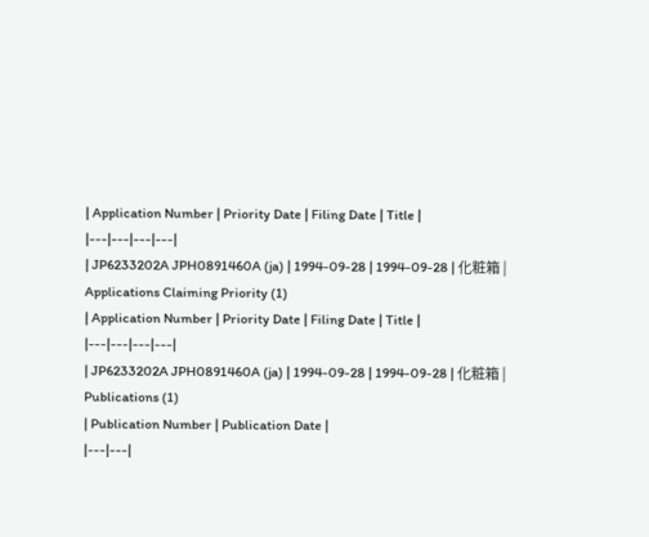| Application Number | Priority Date | Filing Date | Title |
|---|---|---|---|
| JP6233202A JPH0891460A (ja) | 1994-09-28 | 1994-09-28 | 化粧箱 |
Applications Claiming Priority (1)
| Application Number | Priority Date | Filing Date | Title |
|---|---|---|---|
| JP6233202A JPH0891460A (ja) | 1994-09-28 | 1994-09-28 | 化粧箱 |
Publications (1)
| Publication Number | Publication Date |
|---|---|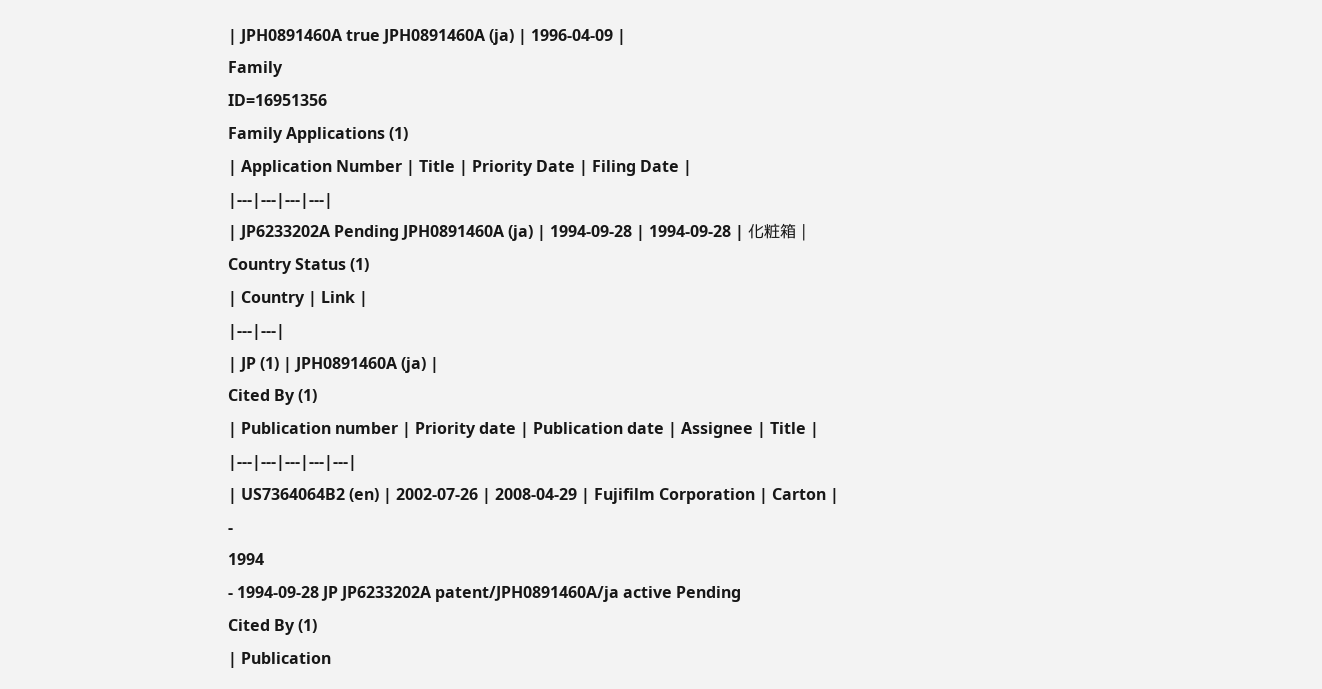| JPH0891460A true JPH0891460A (ja) | 1996-04-09 |
Family
ID=16951356
Family Applications (1)
| Application Number | Title | Priority Date | Filing Date |
|---|---|---|---|
| JP6233202A Pending JPH0891460A (ja) | 1994-09-28 | 1994-09-28 | 化粧箱 |
Country Status (1)
| Country | Link |
|---|---|
| JP (1) | JPH0891460A (ja) |
Cited By (1)
| Publication number | Priority date | Publication date | Assignee | Title |
|---|---|---|---|---|
| US7364064B2 (en) | 2002-07-26 | 2008-04-29 | Fujifilm Corporation | Carton |
-
1994
- 1994-09-28 JP JP6233202A patent/JPH0891460A/ja active Pending
Cited By (1)
| Publication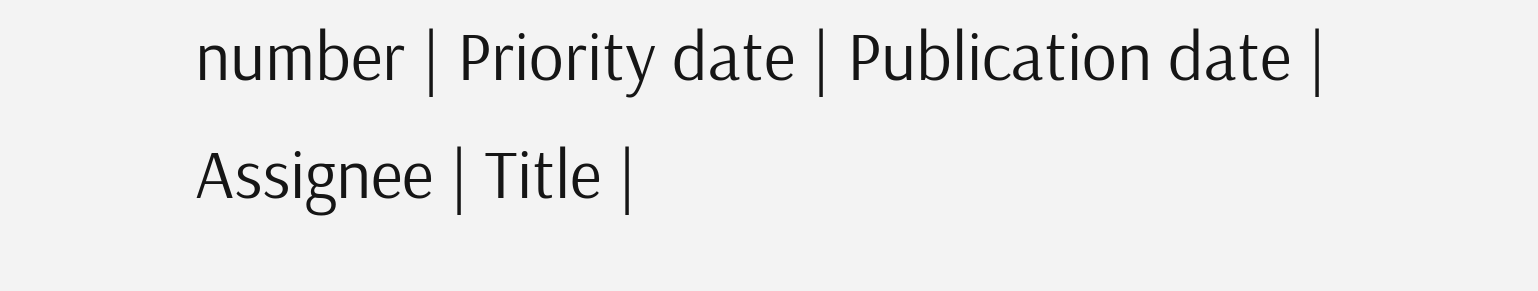number | Priority date | Publication date | Assignee | Title |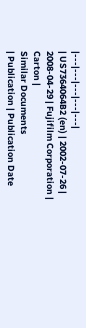|---|---|---|---|---|
| US7364064B2 (en) | 2002-07-26 | 2008-04-29 | Fujifilm Corporation | Carton |
Similar Documents
| Publication | Publication Date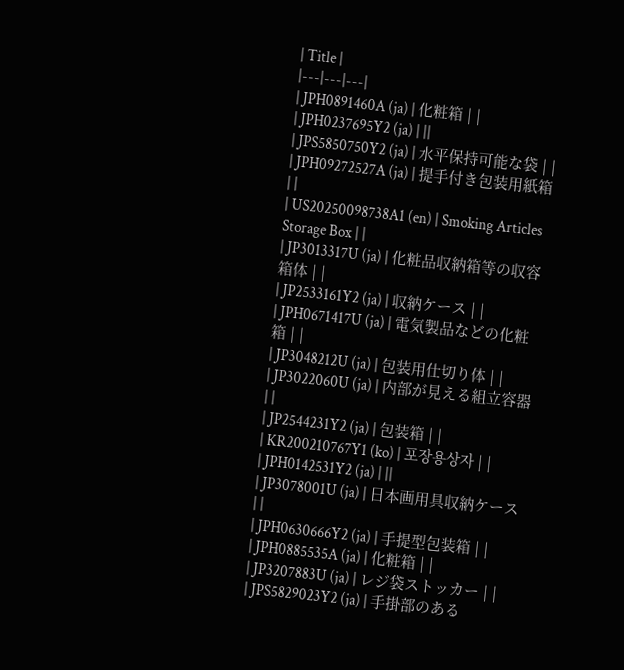| Title |
|---|---|---|
| JPH0891460A (ja) | 化粧箱 | |
| JPH0237695Y2 (ja) | ||
| JPS5850750Y2 (ja) | 水平保持可能な袋 | |
| JPH09272527A (ja) | 提手付き包装用紙箱 | |
| US20250098738A1 (en) | Smoking Articles Storage Box | |
| JP3013317U (ja) | 化粧品収納箱等の収容箱体 | |
| JP2533161Y2 (ja) | 収納ケース | |
| JPH0671417U (ja) | 電気製品などの化粧箱 | |
| JP3048212U (ja) | 包装用仕切り体 | |
| JP3022060U (ja) | 内部が見える組立容器 | |
| JP2544231Y2 (ja) | 包装箱 | |
| KR200210767Y1 (ko) | 포장용상자 | |
| JPH0142531Y2 (ja) | ||
| JP3078001U (ja) | 日本画用具収納ケース | |
| JPH0630666Y2 (ja) | 手提型包装箱 | |
| JPH0885535A (ja) | 化粧箱 | |
| JP3207883U (ja) | レジ袋ストッカー | |
| JPS5829023Y2 (ja) | 手掛部のある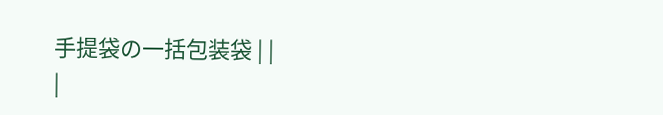手提袋の一括包装袋 | |
|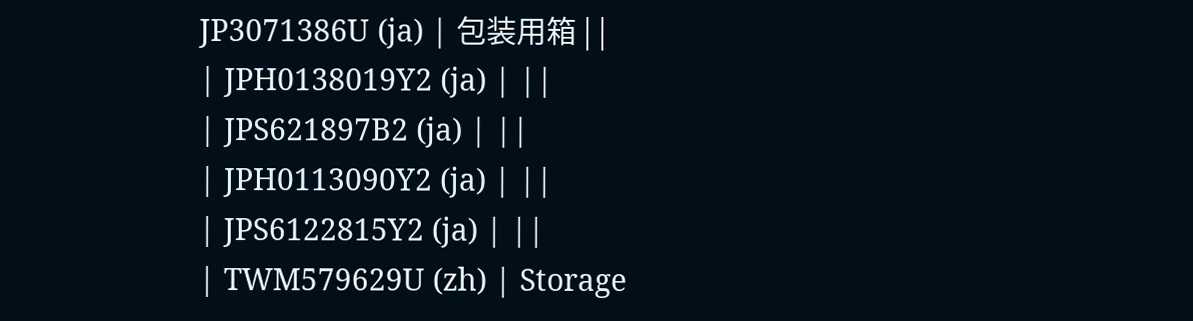JP3071386U (ja) | 包装用箱 | |
| JPH0138019Y2 (ja) | ||
| JPS621897B2 (ja) | ||
| JPH0113090Y2 (ja) | ||
| JPS6122815Y2 (ja) | ||
| TWM579629U (zh) | Storage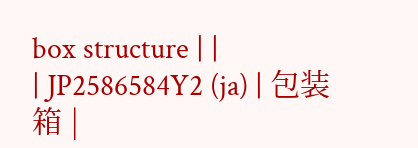box structure | |
| JP2586584Y2 (ja) | 包装箱 |